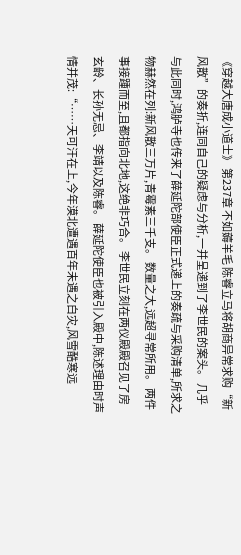《穿越大唐成小道士》 第237章 不如薅羊毛 陈睿立马将胡商异常求购“新风散”的奏折,连同自己的疑虑与分析,一并呈递到了李世民的案头。 几乎与此同时,鸿胪寺也传来了薛延陀部使臣正式递上的奏疏与采购清单,所求之物赫然在列:新风散三万片,青霉素三千支。 数量之大,远超寻常所用。 两件事接踵而至,且都指向北地,这绝非巧合。 李世民立刻在两仪殿殿召见了房玄龄、长孙无忌、李靖以及陈睿。 薛延陀使臣也被引入殿中,陈述理由时声情并茂:“……天可汗在上,今年漠北遭遇百年未遇之白灾,风雪酷寒远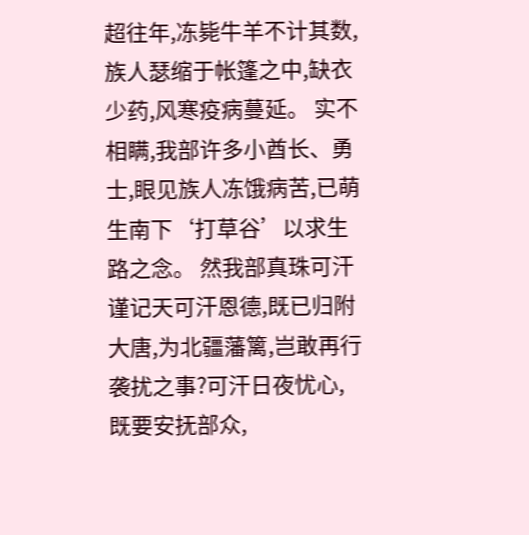超往年,冻毙牛羊不计其数,族人瑟缩于帐篷之中,缺衣少药,风寒疫病蔓延。 实不相瞒,我部许多小酋长、勇士,眼见族人冻饿病苦,已萌生南下‘打草谷’以求生路之念。 然我部真珠可汗谨记天可汗恩德,既已归附大唐,为北疆藩篱,岂敢再行袭扰之事?可汗日夜忧心,既要安抚部众,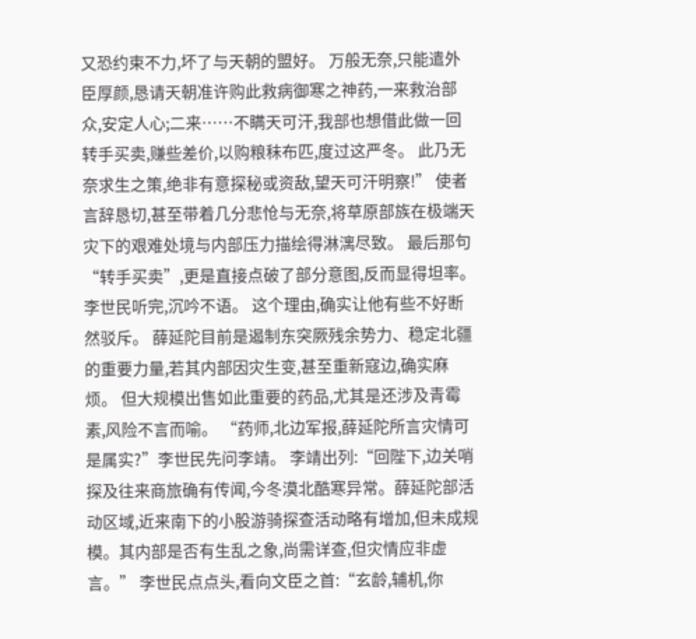又恐约束不力,坏了与天朝的盟好。 万般无奈,只能遣外臣厚颜,恳请天朝准许购此救病御寒之神药,一来救治部众,安定人心;二来……不瞒天可汗,我部也想借此做一回转手买卖,赚些差价,以购粮秣布匹,度过这严冬。 此乃无奈求生之策,绝非有意探秘或资敌,望天可汗明察!” 使者言辞恳切,甚至带着几分悲怆与无奈,将草原部族在极端天灾下的艰难处境与内部压力描绘得淋漓尽致。 最后那句“转手买卖”,更是直接点破了部分意图,反而显得坦率。 李世民听完,沉吟不语。 这个理由,确实让他有些不好断然驳斥。 薛延陀目前是遏制东突厥残余势力、稳定北疆的重要力量,若其内部因灾生变,甚至重新寇边,确实麻烦。 但大规模出售如此重要的药品,尤其是还涉及青霉素,风险不言而喻。 “药师,北边军报,薛延陀所言灾情可是属实?”李世民先问李靖。 李靖出列:“回陛下,边关哨探及往来商旅确有传闻,今冬漠北酷寒异常。薛延陀部活动区域,近来南下的小股游骑探查活动略有增加,但未成规模。其内部是否有生乱之象,尚需详查,但灾情应非虚言。” 李世民点点头,看向文臣之首:“玄龄,辅机,你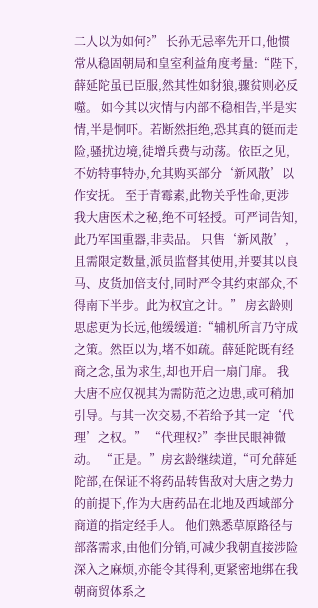二人以为如何?” 长孙无忌率先开口,他惯常从稳固朝局和皇室利益角度考量:“陛下,薛延陀虽已臣服,然其性如豺狼,骤贫则必反噬。 如今其以灾情与内部不稳相告,半是实情,半是恫吓。若断然拒绝,恐其真的铤而走险,骚扰边境,徒增兵费与动荡。依臣之见,不妨特事特办,允其购买部分‘新风散’以作安抚。 至于青霉素,此物关乎性命,更涉我大唐医术之秘,绝不可轻授。可严词告知,此乃军国重器,非卖品。 只售‘新风散’,且需限定数量,派员监督其使用,并要其以良马、皮货加倍支付,同时严令其约束部众,不得南下半步。此为权宜之计。” 房玄龄则思虑更为长远,他缓缓道:“辅机所言乃守成之策。然臣以为,堵不如疏。薛延陀既有经商之念,虽为求生,却也开启一扇门扉。 我大唐不应仅视其为需防范之边患,或可稍加引导。与其一次交易,不若给予其一定‘代理’之权。” “代理权?”李世民眼神微动。 “正是。”房玄龄继续道,“可允薛延陀部,在保证不将药品转售敌对大唐之势力的前提下,作为大唐药品在北地及西域部分商道的指定经手人。 他们熟悉草原路径与部落需求,由他们分销,可减少我朝直接涉险深入之麻烦,亦能令其得利,更紧密地绑在我朝商贸体系之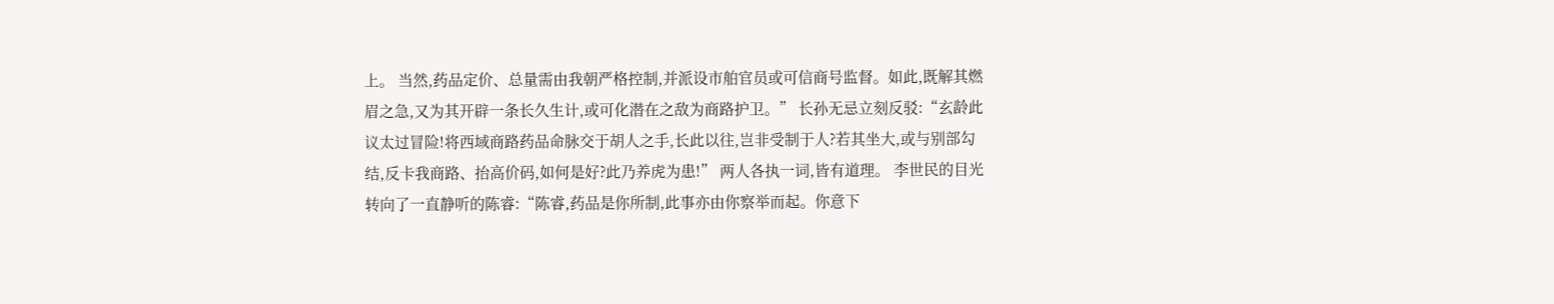上。 当然,药品定价、总量需由我朝严格控制,并派设市舶官员或可信商号监督。如此,既解其燃眉之急,又为其开辟一条长久生计,或可化潜在之敌为商路护卫。” 长孙无忌立刻反驳:“玄龄此议太过冒险!将西域商路药品命脉交于胡人之手,长此以往,岂非受制于人?若其坐大,或与别部勾结,反卡我商路、抬高价码,如何是好?此乃养虎为患!” 两人各执一词,皆有道理。 李世民的目光转向了一直静听的陈睿:“陈睿,药品是你所制,此事亦由你察举而起。你意下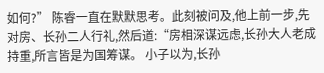如何?” 陈睿一直在默默思考。此刻被问及,他上前一步,先对房、长孙二人行礼,然后道:“房相深谋远虑,长孙大人老成持重,所言皆是为国筹谋。 小子以为,长孙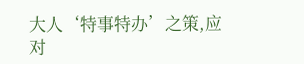大人‘特事特办’之策,应对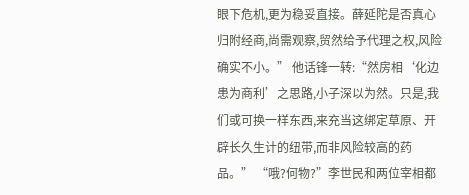眼下危机,更为稳妥直接。薛延陀是否真心归附经商,尚需观察,贸然给予代理之权,风险确实不小。” 他话锋一转:“然房相‘化边患为商利’之思路,小子深以为然。只是,我们或可换一样东西,来充当这绑定草原、开辟长久生计的纽带,而非风险较高的药品。” “哦?何物?”李世民和两位宰相都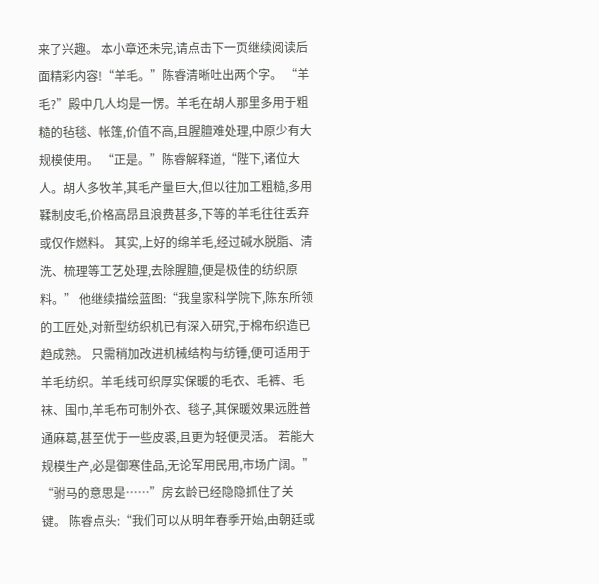来了兴趣。 本小章还未完,请点击下一页继续阅读后面精彩内容!“羊毛。”陈睿清晰吐出两个字。 “羊毛?”殿中几人均是一愣。羊毛在胡人那里多用于粗糙的毡毯、帐篷,价值不高,且腥膻难处理,中原少有大规模使用。 “正是。”陈睿解释道,“陛下,诸位大人。胡人多牧羊,其毛产量巨大,但以往加工粗糙,多用鞣制皮毛,价格高昂且浪费甚多,下等的羊毛往往丢弃或仅作燃料。 其实,上好的绵羊毛,经过碱水脱脂、清洗、梳理等工艺处理,去除腥膻,便是极佳的纺织原料。” 他继续描绘蓝图:“我皇家科学院下,陈东所领的工匠处,对新型纺织机已有深入研究,于棉布织造已趋成熟。 只需稍加改进机械结构与纺锤,便可适用于羊毛纺织。羊毛线可织厚实保暖的毛衣、毛裤、毛袜、围巾,羊毛布可制外衣、毯子,其保暖效果远胜普通麻葛,甚至优于一些皮裘,且更为轻便灵活。 若能大规模生产,必是御寒佳品,无论军用民用,市场广阔。” “驸马的意思是……”房玄龄已经隐隐抓住了关键。 陈睿点头:“我们可以从明年春季开始,由朝廷或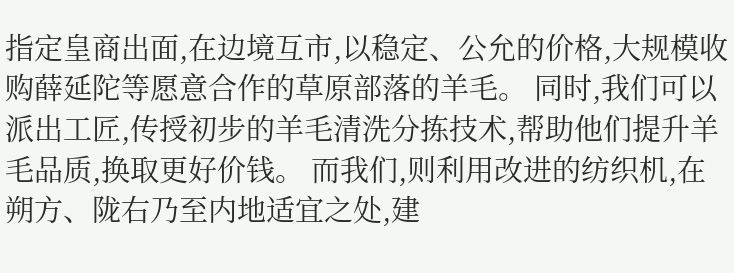指定皇商出面,在边境互市,以稳定、公允的价格,大规模收购薛延陀等愿意合作的草原部落的羊毛。 同时,我们可以派出工匠,传授初步的羊毛清洗分拣技术,帮助他们提升羊毛品质,换取更好价钱。 而我们,则利用改进的纺织机,在朔方、陇右乃至内地适宜之处,建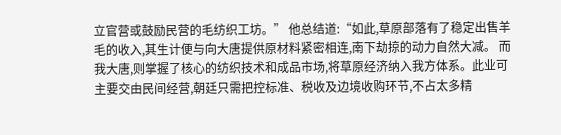立官营或鼓励民营的毛纺织工坊。” 他总结道:“如此,草原部落有了稳定出售羊毛的收入,其生计便与向大唐提供原材料紧密相连,南下劫掠的动力自然大减。 而我大唐,则掌握了核心的纺织技术和成品市场,将草原经济纳入我方体系。此业可主要交由民间经营,朝廷只需把控标准、税收及边境收购环节,不占太多精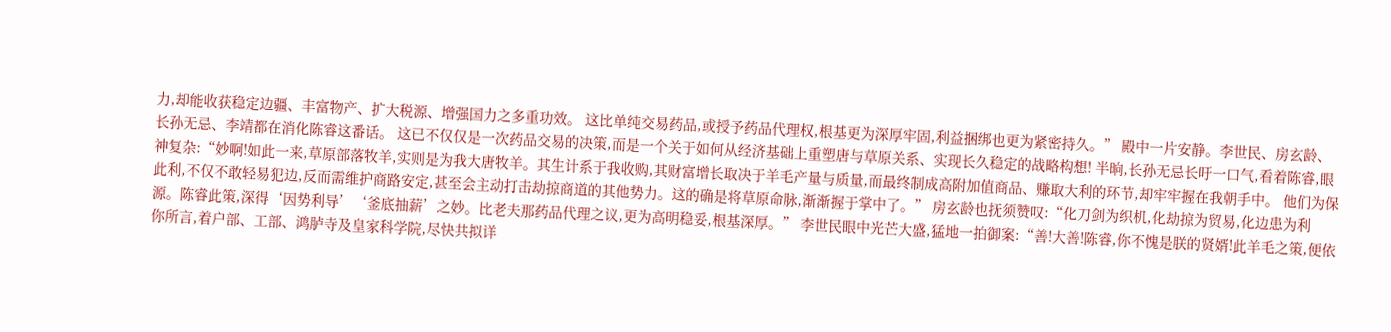力,却能收获稳定边疆、丰富物产、扩大税源、增强国力之多重功效。 这比单纯交易药品,或授予药品代理权,根基更为深厚牢固,利益捆绑也更为紧密持久。” 殿中一片安静。李世民、房玄龄、长孙无忌、李靖都在消化陈睿这番话。 这已不仅仅是一次药品交易的决策,而是一个关于如何从经济基础上重塑唐与草原关系、实现长久稳定的战略构想! 半晌,长孙无忌长吁一口气,看着陈睿,眼神复杂:“妙啊!如此一来,草原部落牧羊,实则是为我大唐牧羊。其生计系于我收购,其财富增长取决于羊毛产量与质量,而最终制成高附加值商品、赚取大利的环节,却牢牢握在我朝手中。 他们为保此利,不仅不敢轻易犯边,反而需维护商路安定,甚至会主动打击劫掠商道的其他势力。这的确是将草原命脉,渐渐握于掌中了。” 房玄龄也抚须赞叹:“化刀剑为织机,化劫掠为贸易,化边患为利源。陈睿此策,深得‘因势利导’‘釜底抽薪’之妙。比老夫那药品代理之议,更为高明稳妥,根基深厚。” 李世民眼中光芒大盛,猛地一拍御案:“善!大善!陈睿,你不愧是朕的贤婿!此羊毛之策,便依你所言,着户部、工部、鸿胪寺及皇家科学院,尽快共拟详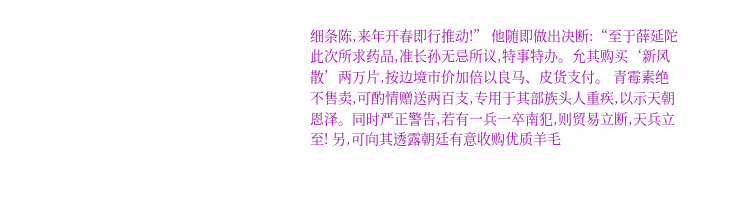细条陈,来年开春即行推动!” 他随即做出决断:“至于薛延陀此次所求药品,准长孙无忌所议,特事特办。允其购买‘新风散’两万片,按边境市价加倍以良马、皮货支付。 青霉素绝不售卖,可酌情赠送两百支,专用于其部族头人重疾,以示天朝恩泽。同时严正警告,若有一兵一卒南犯,则贸易立断,天兵立至! 另,可向其透露朝廷有意收购优质羊毛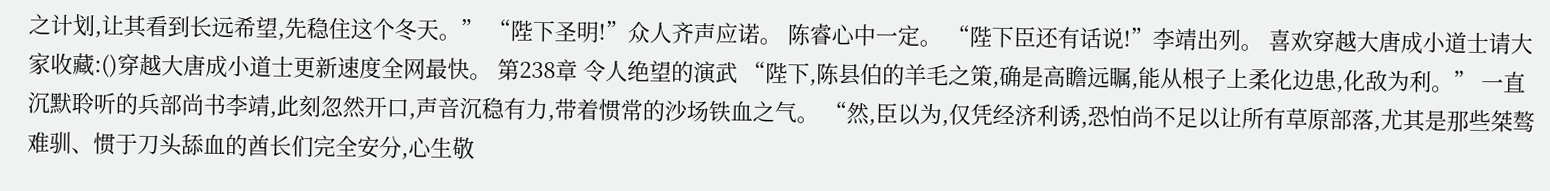之计划,让其看到长远希望,先稳住这个冬天。” “陛下圣明!”众人齐声应诺。 陈睿心中一定。 “陛下臣还有话说!”李靖出列。 喜欢穿越大唐成小道士请大家收藏:()穿越大唐成小道士更新速度全网最快。 第238章 令人绝望的演武 “陛下,陈县伯的羊毛之策,确是高瞻远瞩,能从根子上柔化边患,化敌为利。” 一直沉默聆听的兵部尚书李靖,此刻忽然开口,声音沉稳有力,带着惯常的沙场铁血之气。 “然,臣以为,仅凭经济利诱,恐怕尚不足以让所有草原部落,尤其是那些桀骜难驯、惯于刀头舔血的酋长们完全安分,心生敬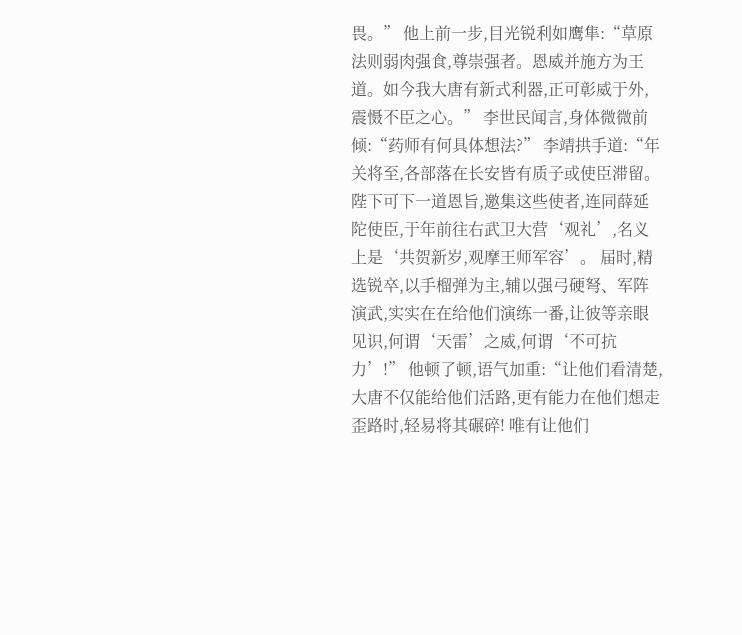畏。” 他上前一步,目光锐利如鹰隼:“草原法则弱肉强食,尊崇强者。恩威并施方为王道。如今我大唐有新式利器,正可彰威于外,震慑不臣之心。” 李世民闻言,身体微微前倾:“药师有何具体想法?” 李靖拱手道:“年关将至,各部落在长安皆有质子或使臣滞留。陛下可下一道恩旨,邀集这些使者,连同薛延陀使臣,于年前往右武卫大营‘观礼’,名义上是‘共贺新岁,观摩王师军容’。 届时,精选锐卒,以手榴弹为主,辅以强弓硬弩、军阵演武,实实在在给他们演练一番,让彼等亲眼见识,何谓‘天雷’之威,何谓‘不可抗力’!” 他顿了顿,语气加重:“让他们看清楚,大唐不仅能给他们活路,更有能力在他们想走歪路时,轻易将其碾碎! 唯有让他们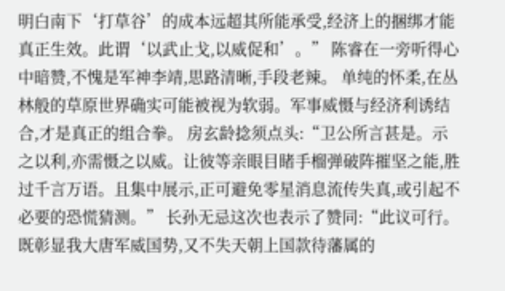明白南下‘打草谷’的成本远超其所能承受,经济上的捆绑才能真正生效。此谓‘以武止戈,以威促和’。” 陈睿在一旁听得心中暗赞,不愧是军神李靖,思路清晰,手段老辣。 单纯的怀柔,在丛林般的草原世界确实可能被视为软弱。军事威慑与经济利诱结合,才是真正的组合拳。 房玄龄捻须点头:“卫公所言甚是。示之以利,亦需慑之以威。让彼等亲眼目睹手榴弹破阵摧坚之能,胜过千言万语。且集中展示,正可避免零星消息流传失真,或引起不必要的恐慌猜测。” 长孙无忌这次也表示了赞同:“此议可行。既彰显我大唐军威国势,又不失天朝上国款待藩属的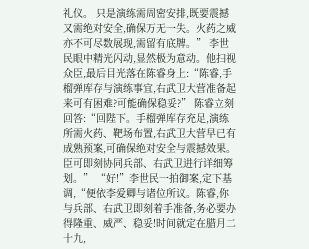礼仪。 只是演练需周密安排,既要震撼又需绝对安全,确保万无一失。火药之威亦不可尽数展现,需留有底牌。” 李世民眼中精光闪动,显然极为意动。他扫视众臣,最后目光落在陈睿身上:“陈睿,手榴弹库存与演练事宜,右武卫大营准备起来可有困难?可能确保稳妥?” 陈睿立刻回答:“回陛下。手榴弹库存充足,演练所需火药、靶场布置,右武卫大营早已有成熟预案,可确保绝对安全与震撼效果。臣可即刻协同兵部、右武卫进行详细筹划。” “好!”李世民一拍御案,定下基调,“便依李爱卿与诸位所议。陈睿,你与兵部、右武卫即刻着手准备,务必要办得隆重、威严、稳妥!时间就定在腊月二十九,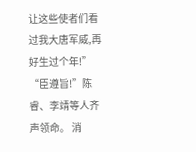让这些使者们看过我大唐军威,再好生过个年!” “臣遵旨!”陈睿、李靖等人齐声领命。 消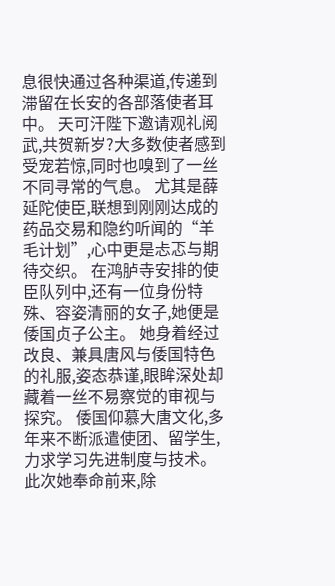息很快通过各种渠道,传递到滞留在长安的各部落使者耳中。 天可汗陛下邀请观礼阅武,共贺新岁?大多数使者感到受宠若惊,同时也嗅到了一丝不同寻常的气息。 尤其是薛延陀使臣,联想到刚刚达成的药品交易和隐约听闻的“羊毛计划”,心中更是忐忑与期待交织。 在鸿胪寺安排的使臣队列中,还有一位身份特殊、容姿清丽的女子,她便是倭国贞子公主。 她身着经过改良、兼具唐风与倭国特色的礼服,姿态恭谨,眼眸深处却藏着一丝不易察觉的审视与探究。 倭国仰慕大唐文化,多年来不断派遣使团、留学生,力求学习先进制度与技术。 此次她奉命前来,除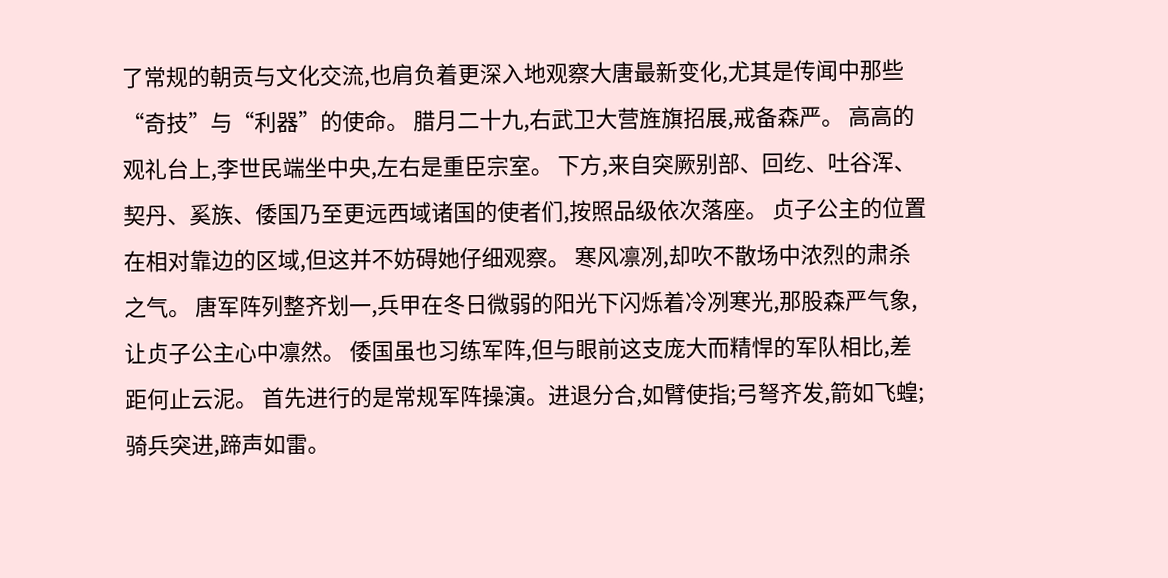了常规的朝贡与文化交流,也肩负着更深入地观察大唐最新变化,尤其是传闻中那些“奇技”与“利器”的使命。 腊月二十九,右武卫大营旌旗招展,戒备森严。 高高的观礼台上,李世民端坐中央,左右是重臣宗室。 下方,来自突厥别部、回纥、吐谷浑、契丹、奚族、倭国乃至更远西域诸国的使者们,按照品级依次落座。 贞子公主的位置在相对靠边的区域,但这并不妨碍她仔细观察。 寒风凛冽,却吹不散场中浓烈的肃杀之气。 唐军阵列整齐划一,兵甲在冬日微弱的阳光下闪烁着冷冽寒光,那股森严气象,让贞子公主心中凛然。 倭国虽也习练军阵,但与眼前这支庞大而精悍的军队相比,差距何止云泥。 首先进行的是常规军阵操演。进退分合,如臂使指;弓弩齐发,箭如飞蝗;骑兵突进,蹄声如雷。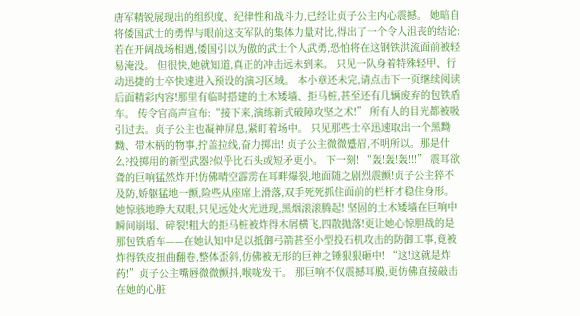唐军精锐展现出的组织度、纪律性和战斗力,已经让贞子公主内心震撼。 她暗自将倭国武士的勇悍与眼前这支军队的集体力量对比,得出了一个令人沮丧的结论:若在开阔战场相遇,倭国引以为傲的武士个人武勇,恐怕将在这钢铁洪流面前被轻易淹没。 但很快,她就知道,真正的冲击远未到来。 只见一队身着特殊轻甲、行动迅捷的士卒快速进入预设的演习区域。 本小章还未完,请点击下一页继续阅读后面精彩内容!那里有临时搭建的土木矮墙、拒马桩,甚至还有几辆废弃的包铁盾车。 传令官高声宣布:“接下来,演练新式破障攻坚之术!” 所有人的目光都被吸引过去。贞子公主也凝神屏息,紧盯着场中。 只见那些士卒迅速取出一个黑黝黝、带木柄的物事,拧盖拉线,奋力掷出! 贞子公主微微蹙眉,不明所以。那是什么?投掷用的新型武器?似乎比石头或短矛更小。 下一刻! “轰!轰!轰!!!” 震耳欲聋的巨响猛然炸开!仿佛晴空霹雳在耳畔爆裂,地面随之剧烈震颤!贞子公主猝不及防,娇躯猛地一颤,险些从座席上滑落,双手死死抓住面前的栏杆才稳住身形。 她惊骇地睁大双眼,只见远处火光迸现,黑烟滚滚腾起! 坚固的土木矮墙在巨响中瞬间崩塌、碎裂!粗大的拒马桩被炸得木屑横飞,四散抛落!更让她心惊胆战的是那包铁盾车——在她认知中足以抵御弓箭甚至小型投石机攻击的防御工事,竟被炸得铁皮扭曲翻卷,整体歪斜,仿佛被无形的巨神之锤狠狠砸中! “这!这就是炸药!”贞子公主嘴唇微微颤抖,喉咙发干。 那巨响不仅震撼耳膜,更仿佛直接敲击在她的心脏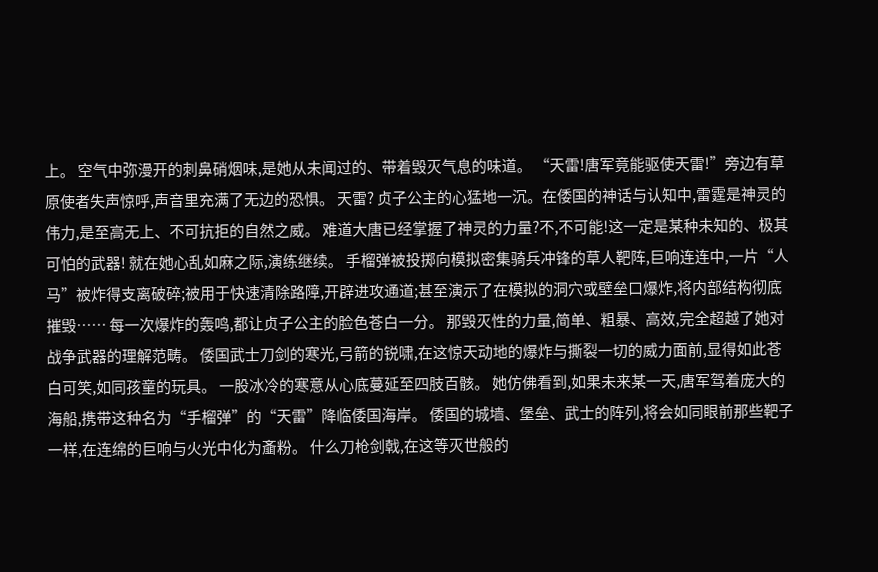上。 空气中弥漫开的刺鼻硝烟味,是她从未闻过的、带着毁灭气息的味道。 “天雷!唐军竟能驱使天雷!”旁边有草原使者失声惊呼,声音里充满了无边的恐惧。 天雷? 贞子公主的心猛地一沉。在倭国的神话与认知中,雷霆是神灵的伟力,是至高无上、不可抗拒的自然之威。 难道大唐已经掌握了神灵的力量?不,不可能!这一定是某种未知的、极其可怕的武器! 就在她心乱如麻之际,演练继续。 手榴弹被投掷向模拟密集骑兵冲锋的草人靶阵,巨响连连中,一片“人马”被炸得支离破碎;被用于快速清除路障,开辟进攻通道;甚至演示了在模拟的洞穴或壁垒口爆炸,将内部结构彻底摧毁…… 每一次爆炸的轰鸣,都让贞子公主的脸色苍白一分。 那毁灭性的力量,简单、粗暴、高效,完全超越了她对战争武器的理解范畴。 倭国武士刀剑的寒光,弓箭的锐啸,在这惊天动地的爆炸与撕裂一切的威力面前,显得如此苍白可笑,如同孩童的玩具。 一股冰冷的寒意从心底蔓延至四肢百骸。 她仿佛看到,如果未来某一天,唐军驾着庞大的海船,携带这种名为“手榴弹”的“天雷”降临倭国海岸。 倭国的城墙、堡垒、武士的阵列,将会如同眼前那些靶子一样,在连绵的巨响与火光中化为齑粉。 什么刀枪剑戟,在这等灭世般的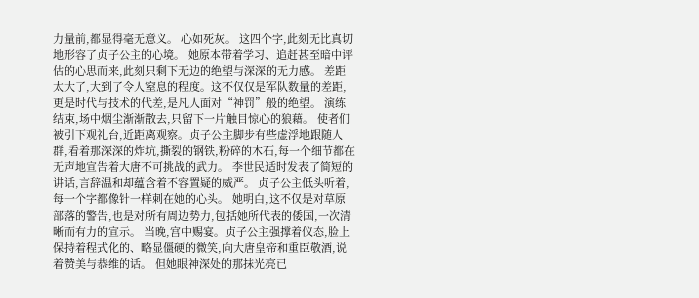力量前,都显得毫无意义。 心如死灰。 这四个字,此刻无比真切地形容了贞子公主的心境。 她原本带着学习、追赶甚至暗中评估的心思而来,此刻只剩下无边的绝望与深深的无力感。 差距太大了,大到了令人窒息的程度。这不仅仅是军队数量的差距,更是时代与技术的代差,是凡人面对“神罚”般的绝望。 演练结束,场中烟尘渐渐散去,只留下一片触目惊心的狼藉。 使者们被引下观礼台,近距离观察。贞子公主脚步有些虚浮地跟随人群,看着那深深的炸坑,撕裂的钢铁,粉碎的木石,每一个细节都在无声地宣告着大唐不可挑战的武力。 李世民适时发表了简短的讲话,言辞温和却蕴含着不容置疑的威严。 贞子公主低头听着,每一个字都像针一样刺在她的心头。 她明白,这不仅是对草原部落的警告,也是对所有周边势力,包括她所代表的倭国,一次清晰而有力的宣示。 当晚,宫中赐宴。贞子公主强撑着仪态,脸上保持着程式化的、略显僵硬的微笑,向大唐皇帝和重臣敬酒,说着赞美与恭维的话。 但她眼神深处的那抹光亮已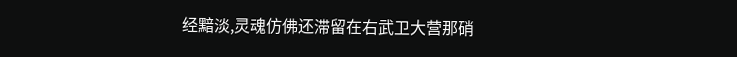经黯淡,灵魂仿佛还滞留在右武卫大营那硝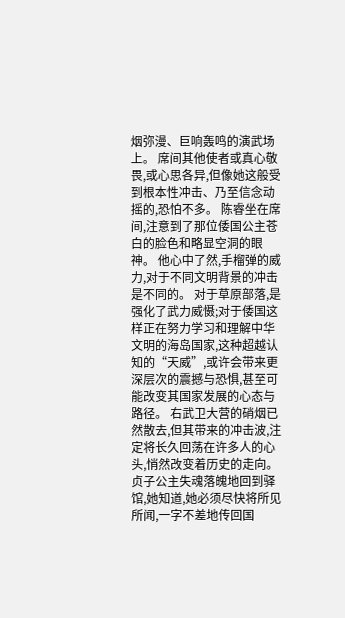烟弥漫、巨响轰鸣的演武场上。 席间其他使者或真心敬畏,或心思各异,但像她这般受到根本性冲击、乃至信念动摇的,恐怕不多。 陈睿坐在席间,注意到了那位倭国公主苍白的脸色和略显空洞的眼神。 他心中了然,手榴弹的威力,对于不同文明背景的冲击是不同的。 对于草原部落,是强化了武力威慑;对于倭国这样正在努力学习和理解中华文明的海岛国家,这种超越认知的“天威”,或许会带来更深层次的震撼与恐惧,甚至可能改变其国家发展的心态与路径。 右武卫大营的硝烟已然散去,但其带来的冲击波,注定将长久回荡在许多人的心头,悄然改变着历史的走向。 贞子公主失魂落魄地回到驿馆,她知道,她必须尽快将所见所闻,一字不差地传回国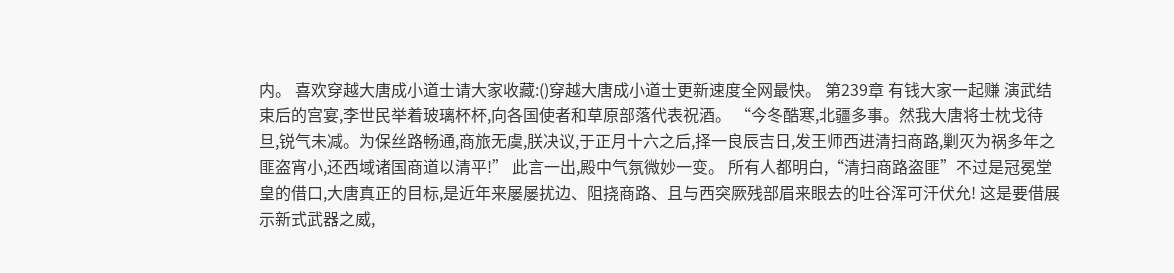内。 喜欢穿越大唐成小道士请大家收藏:()穿越大唐成小道士更新速度全网最快。 第239章 有钱大家一起赚 演武结束后的宫宴,李世民举着玻璃杯杯,向各国使者和草原部落代表祝酒。 “今冬酷寒,北疆多事。然我大唐将士枕戈待旦,锐气未减。为保丝路畅通,商旅无虞,朕决议,于正月十六之后,择一良辰吉日,发王师西进清扫商路,剿灭为祸多年之匪盗宵小,还西域诸国商道以清平!” 此言一出,殿中气氛微妙一变。 所有人都明白,“清扫商路盗匪”不过是冠冕堂皇的借口,大唐真正的目标,是近年来屡屡扰边、阻挠商路、且与西突厥残部眉来眼去的吐谷浑可汗伏允! 这是要借展示新式武器之威,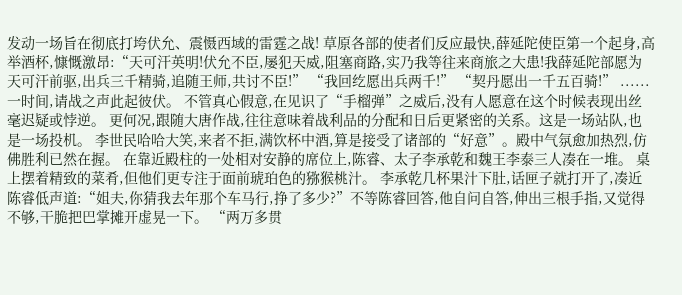发动一场旨在彻底打垮伏允、震慑西域的雷霆之战! 草原各部的使者们反应最快,薛延陀使臣第一个起身,高举酒杯,慷慨激昂:“天可汗英明!伏允不臣,屡犯天威,阻塞商路,实乃我等往来商旅之大患!我薛延陀部愿为天可汗前驱,出兵三千精骑,追随王师,共讨不臣!” “我回纥愿出兵两千!” “契丹愿出一千五百骑!” ...... 一时间,请战之声此起彼伏。 不管真心假意,在见识了“手榴弹”之威后,没有人愿意在这个时候表现出丝毫迟疑或悖逆。 更何况,跟随大唐作战,往往意味着战利品的分配和日后更紧密的关系。这是一场站队,也是一场投机。 李世民哈哈大笑,来者不拒,满饮杯中酒,算是接受了诸部的“好意”。殿中气氛愈加热烈,仿佛胜利已然在握。 在靠近殿柱的一处相对安静的席位上,陈睿、太子李承乾和魏王李泰三人凑在一堆。 桌上摆着精致的菜肴,但他们更专注于面前琥珀色的猕猴桃汁。 李承乾几杯果汁下肚,话匣子就打开了,凑近陈睿低声道:“姐夫,你猜我去年那个车马行,挣了多少?”不等陈睿回答,他自问自答,伸出三根手指,又觉得不够,干脆把巴掌摊开虚晃一下。 “两万多贯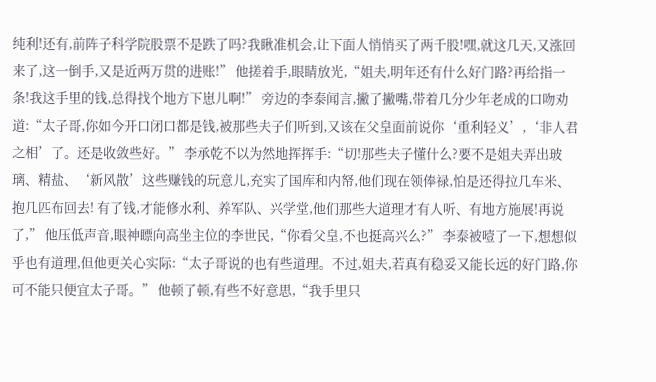纯利!还有,前阵子科学院股票不是跌了吗?我瞅准机会,让下面人悄悄买了两千股!嘿,就这几天,又涨回来了,这一倒手,又是近两万贯的进账!” 他搓着手,眼睛放光,“姐夫,明年还有什么好门路?再给指一条!我这手里的钱,总得找个地方下崽儿啊!” 旁边的李泰闻言,撇了撇嘴,带着几分少年老成的口吻劝道:“太子哥,你如今开口闭口都是钱,被那些夫子们听到,又该在父皇面前说你‘重利轻义’,‘非人君之相’了。还是收敛些好。” 李承乾不以为然地挥挥手:“切!那些夫子懂什么?要不是姐夫弄出玻璃、精盐、‘新风散’这些赚钱的玩意儿,充实了国库和内帑,他们现在领俸禄,怕是还得拉几车米、抱几匹布回去! 有了钱,才能修水利、养军队、兴学堂,他们那些大道理才有人听、有地方施展!再说了,” 他压低声音,眼神瞟向高坐主位的李世民,“你看父皇,不也挺高兴么?” 李泰被噎了一下,想想似乎也有道理,但他更关心实际:“太子哥说的也有些道理。不过,姐夫,若真有稳妥又能长远的好门路,你可不能只便宜太子哥。” 他顿了顿,有些不好意思,“我手里只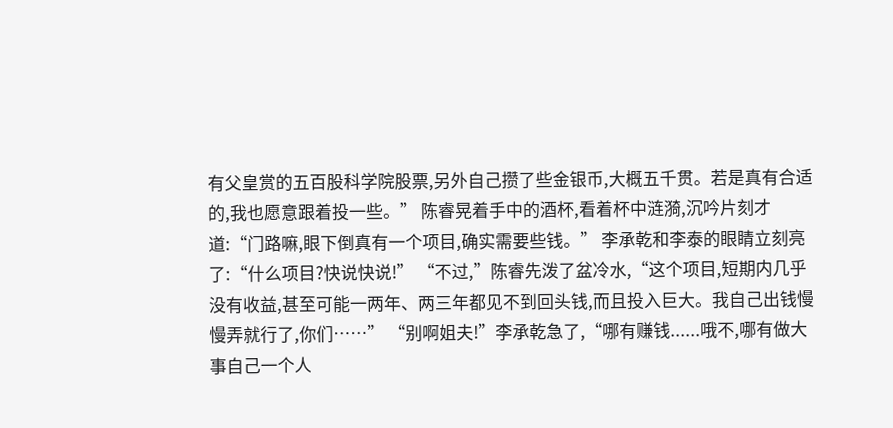有父皇赏的五百股科学院股票,另外自己攒了些金银币,大概五千贯。若是真有合适的,我也愿意跟着投一些。” 陈睿晃着手中的酒杯,看着杯中涟漪,沉吟片刻才道:“门路嘛,眼下倒真有一个项目,确实需要些钱。” 李承乾和李泰的眼睛立刻亮了:“什么项目?快说快说!” “不过,”陈睿先泼了盆冷水,“这个项目,短期内几乎没有收益,甚至可能一两年、两三年都见不到回头钱,而且投入巨大。我自己出钱慢慢弄就行了,你们……” “别啊姐夫!”李承乾急了,“哪有赚钱......哦不,哪有做大事自己一个人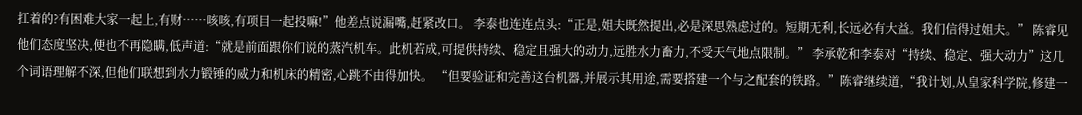扛着的?有困难大家一起上,有财……咳咳,有项目一起投嘛!”他差点说漏嘴,赶紧改口。 李泰也连连点头:“正是,姐夫既然提出,必是深思熟虑过的。短期无利,长远必有大益。我们信得过姐夫。” 陈睿见他们态度坚决,便也不再隐瞒,低声道:“就是前面跟你们说的蒸汽机车。此机若成,可提供持续、稳定且强大的动力,远胜水力畜力,不受天气地点限制。” 李承乾和李泰对“持续、稳定、强大动力”这几个词语理解不深,但他们联想到水力锻锤的威力和机床的精密,心跳不由得加快。 “但要验证和完善这台机器,并展示其用途,需要搭建一个与之配套的铁路。”陈睿继续道,“我计划,从皇家科学院,修建一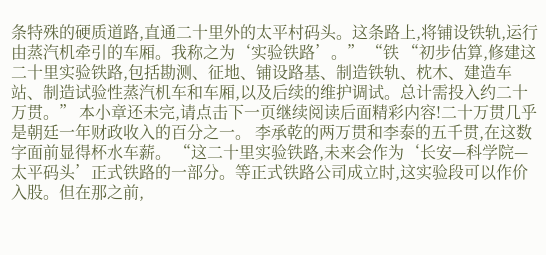条特殊的硬质道路,直通二十里外的太平村码头。这条路上,将铺设铁轨,运行由蒸汽机牵引的车厢。我称之为‘实验铁路’。” “铁 “初步估算,修建这二十里实验铁路,包括勘测、征地、铺设路基、制造铁轨、枕木、建造车站、制造试验性蒸汽机车和车厢,以及后续的维护调试。总计需投入约二十万贯。” 本小章还未完,请点击下一页继续阅读后面精彩内容!二十万贯几乎是朝廷一年财政收入的百分之一。 李承乾的两万贯和李泰的五千贯,在这数字面前显得杯水车薪。 “这二十里实验铁路,未来会作为‘长安—科学院—太平码头’正式铁路的一部分。等正式铁路公司成立时,这实验段可以作价入股。但在那之前,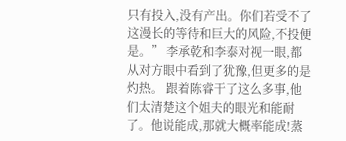只有投入,没有产出。你们若受不了这漫长的等待和巨大的风险,不投便是。” 李承乾和李泰对视一眼,都从对方眼中看到了犹豫,但更多的是灼热。 跟着陈睿干了这么多事,他们太清楚这个姐夫的眼光和能耐了。他说能成,那就大概率能成!蒸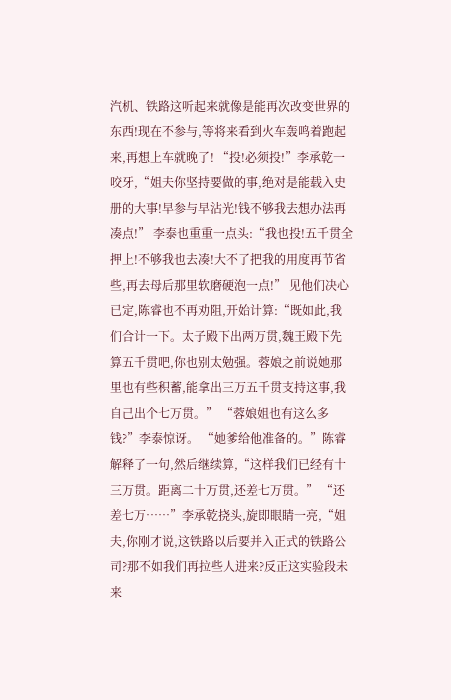汽机、铁路这听起来就像是能再次改变世界的东西!现在不参与,等将来看到火车轰鸣着跑起来,再想上车就晚了! “投!必须投!”李承乾一咬牙,“姐夫你坚持要做的事,绝对是能载入史册的大事!早参与早沾光!钱不够我去想办法再凑点!” 李泰也重重一点头:“我也投!五千贯全押上!不够我也去凑!大不了把我的用度再节省些,再去母后那里软磨硬泡一点!” 见他们决心已定,陈睿也不再劝阻,开始计算:“既如此,我们合计一下。太子殿下出两万贯,魏王殿下先算五千贯吧,你也别太勉强。蓉娘之前说她那里也有些积蓄,能拿出三万五千贯支持这事,我自己出个七万贯。” “蓉娘姐也有这么多钱?”李泰惊讶。 “她爹给他准备的。”陈睿解释了一句,然后继续算,“这样我们已经有十三万贯。距离二十万贯,还差七万贯。” “还差七万……”李承乾挠头,旋即眼睛一亮,“姐夫,你刚才说,这铁路以后要并入正式的铁路公司?那不如我们再拉些人进来?反正这实验段未来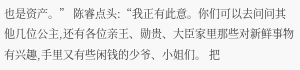也是资产。” 陈睿点头:“我正有此意。你们可以去问问其他几位公主,还有各位亲王、勋贵、大臣家里那些对新鲜事物有兴趣,手里又有些闲钱的少爷、小姐们。 把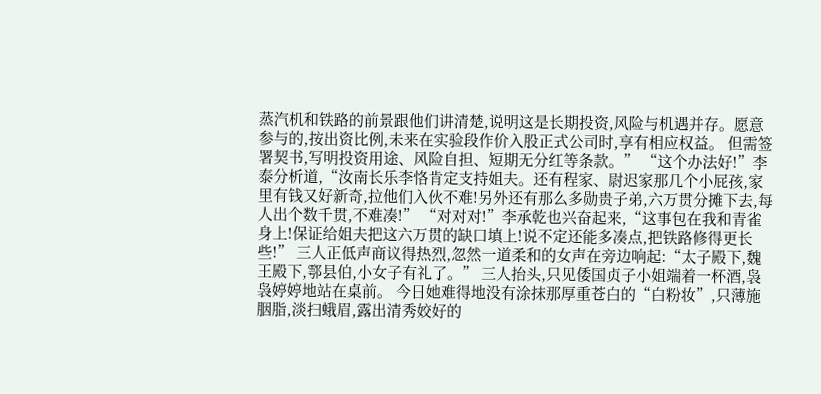蒸汽机和铁路的前景跟他们讲清楚,说明这是长期投资,风险与机遇并存。愿意参与的,按出资比例,未来在实验段作价入股正式公司时,享有相应权益。 但需签署契书,写明投资用途、风险自担、短期无分红等条款。” “这个办法好!”李泰分析道,“汝南长乐李恪肯定支持姐夫。还有程家、尉迟家那几个小屁孩,家里有钱又好新奇,拉他们入伙不难!另外还有那么多勋贵子弟,六万贯分摊下去,每人出个数千贯,不难凑!” “对对对!”李承乾也兴奋起来,“这事包在我和青雀身上!保证给姐夫把这六万贯的缺口填上!说不定还能多凑点,把铁路修得更长些!” 三人正低声商议得热烈,忽然一道柔和的女声在旁边响起:“太子殿下,魏王殿下,鄠县伯,小女子有礼了。” 三人抬头,只见倭国贞子小姐端着一杯酒,袅袅婷婷地站在桌前。 今日她难得地没有涂抹那厚重苍白的“白粉妆”,只薄施胭脂,淡扫蛾眉,露出清秀姣好的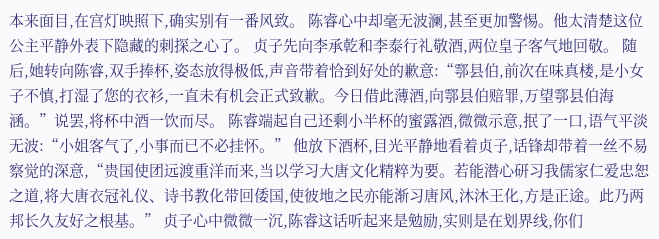本来面目,在宫灯映照下,确实别有一番风致。 陈睿心中却毫无波澜,甚至更加警惕。他太清楚这位公主平静外表下隐藏的刺探之心了。 贞子先向李承乾和李泰行礼敬酒,两位皇子客气地回敬。 随后,她转向陈睿,双手捧杯,姿态放得极低,声音带着恰到好处的歉意:“鄠县伯,前次在味真楼,是小女子不慎,打湿了您的衣衫,一直未有机会正式致歉。今日借此薄酒,向鄠县伯赔罪,万望鄠县伯海涵。”说罢,将杯中酒一饮而尽。 陈睿端起自己还剩小半杯的蜜露酒,微微示意,抿了一口,语气平淡无波:“小姐客气了,小事而已不必挂怀。” 他放下酒杯,目光平静地看着贞子,话锋却带着一丝不易察觉的深意,“贵国使团远渡重洋而来,当以学习大唐文化精粹为要。若能潜心研习我儒家仁爱忠恕之道,将大唐衣冠礼仪、诗书教化带回倭国,使彼地之民亦能渐习唐风,沐沐王化,方是正途。此乃两邦长久友好之根基。” 贞子心中微微一沉,陈睿这话听起来是勉励,实则是在划界线,你们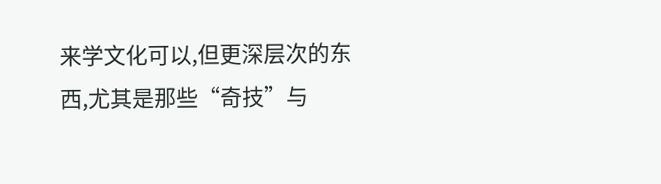来学文化可以,但更深层次的东西,尤其是那些“奇技”与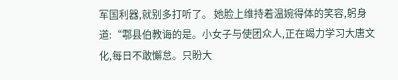军国利器,就别多打听了。 她脸上维持着温婉得体的笑容,躬身道:“鄠县伯教诲的是。小女子与使团众人,正在竭力学习大唐文化,每日不敢懈怠。只盼大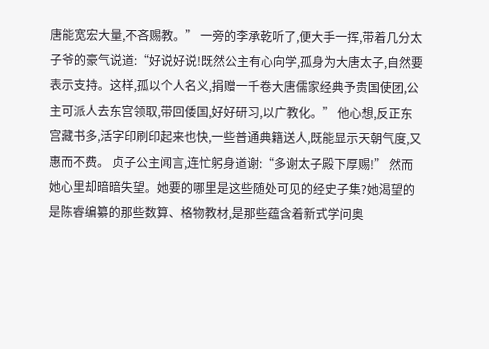唐能宽宏大量,不吝赐教。” 一旁的李承乾听了,便大手一挥,带着几分太子爷的豪气说道:“好说好说!既然公主有心向学,孤身为大唐太子,自然要表示支持。这样,孤以个人名义,捐赠一千卷大唐儒家经典予贵国使团,公主可派人去东宫领取,带回倭国,好好研习,以广教化。” 他心想,反正东宫藏书多,活字印刷印起来也快,一些普通典籍送人,既能显示天朝气度,又惠而不费。 贞子公主闻言,连忙躬身道谢:“多谢太子殿下厚赐!” 然而她心里却暗暗失望。她要的哪里是这些随处可见的经史子集?她渴望的是陈睿编纂的那些数算、格物教材,是那些蕴含着新式学问奥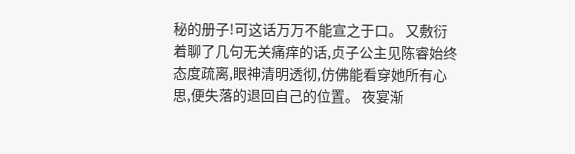秘的册子!可这话万万不能宣之于口。 又敷衍着聊了几句无关痛痒的话,贞子公主见陈睿始终态度疏离,眼神清明透彻,仿佛能看穿她所有心思,便失落的退回自己的位置。 夜宴渐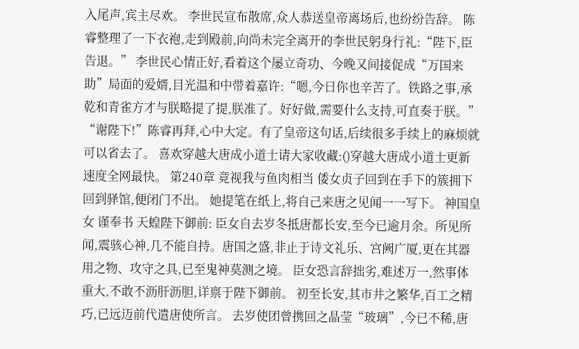入尾声,宾主尽欢。 李世民宣布散席,众人恭送皇帝离场后,也纷纷告辞。 陈睿整理了一下衣袍,走到殿前,向尚未完全离开的李世民躬身行礼:“陛下,臣告退。” 李世民心情正好,看着这个屡立奇功、今晚又间接促成“万国来助”局面的爱婿,目光温和中带着嘉许:“嗯,今日你也辛苦了。铁路之事,承乾和青雀方才与朕略提了提,朕准了。好好做,需要什么支持,可直奏于朕。” “谢陛下!”陈睿再拜,心中大定。有了皇帝这句话,后续很多手续上的麻烦就可以省去了。 喜欢穿越大唐成小道士请大家收藏:()穿越大唐成小道士更新速度全网最快。 第240章 竟视我与鱼肉相当 倭女贞子回到在手下的簇拥下回到驿馆,便闭门不出。 她提笔在纸上,将自己来唐之见闻一一写下。 神国皇女 谨奉书 天蝗陛下御前: 臣女自去岁冬抵唐都长安,至今已逾月余。所见所闻,震骇心神,几不能自持。唐国之盛,非止于诗文礼乐、宫阙广厦,更在其器用之物、攻守之具,已至鬼神莫测之境。 臣女恐言辞拙劣,难述万一,然事体重大,不敢不沥肝沥胆,详禀于陛下御前。 初至长安,其市井之繁华,百工之精巧,已远迈前代遣唐使所言。 去岁使团曾携回之晶莹“玻璃”,今已不稀,唐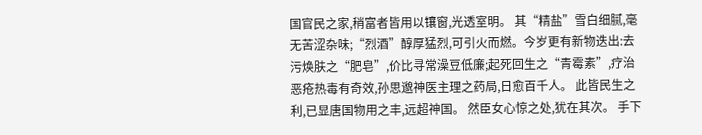国官民之家,稍富者皆用以镶窗,光透室明。 其“精盐”雪白细腻,毫无苦涩杂味;“烈酒”醇厚猛烈,可引火而燃。今岁更有新物迭出:去污焕肤之“肥皂”,价比寻常澡豆低廉;起死回生之“青霉素”,疗治恶疮热毒有奇效,孙思邈神医主理之药局,日愈百千人。 此皆民生之利,已显唐国物用之丰,远超神国。 然臣女心惊之处,犹在其次。 手下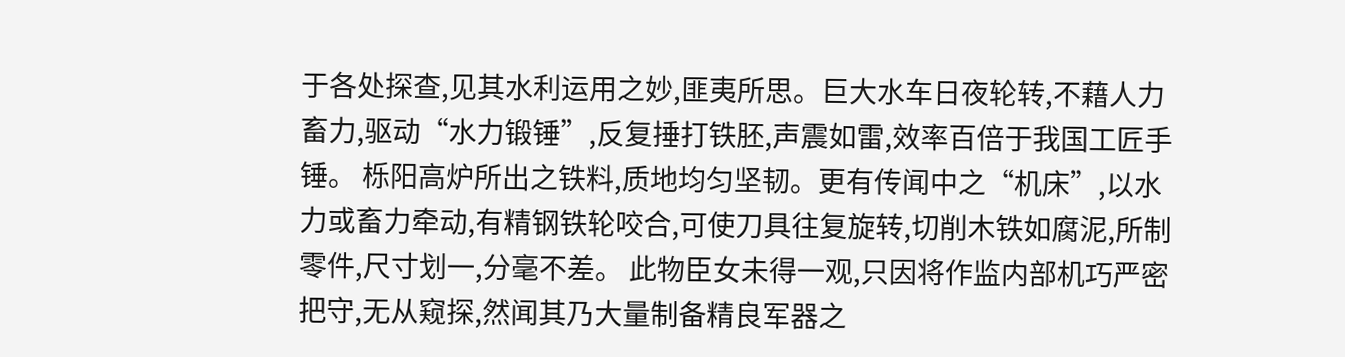于各处探查,见其水利运用之妙,匪夷所思。巨大水车日夜轮转,不藉人力畜力,驱动“水力锻锤”,反复捶打铁胚,声震如雷,效率百倍于我国工匠手锤。 栎阳高炉所出之铁料,质地均匀坚韧。更有传闻中之“机床”,以水力或畜力牵动,有精钢铁轮咬合,可使刀具往复旋转,切削木铁如腐泥,所制零件,尺寸划一,分毫不差。 此物臣女未得一观,只因将作监内部机巧严密把守,无从窥探,然闻其乃大量制备精良军器之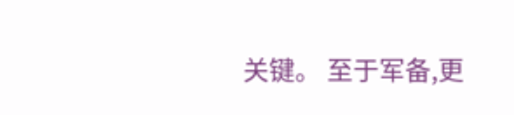关键。 至于军备,更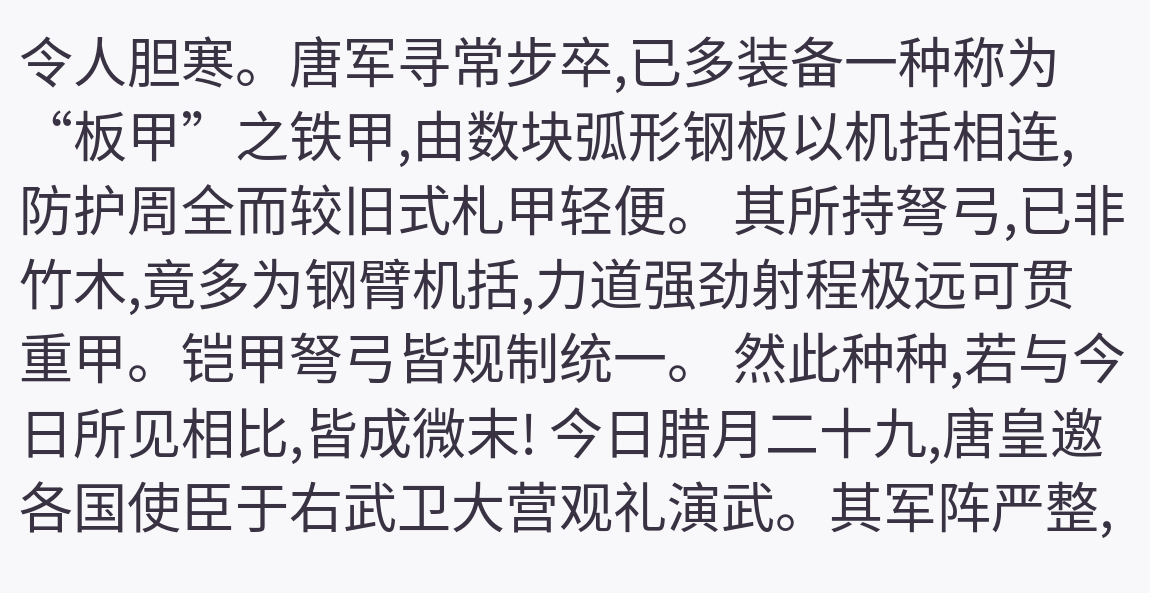令人胆寒。唐军寻常步卒,已多装备一种称为“板甲”之铁甲,由数块弧形钢板以机括相连,防护周全而较旧式札甲轻便。 其所持弩弓,已非竹木,竟多为钢臂机括,力道强劲射程极远可贯重甲。铠甲弩弓皆规制统一。 然此种种,若与今日所见相比,皆成微末! 今日腊月二十九,唐皇邀各国使臣于右武卫大营观礼演武。其军阵严整,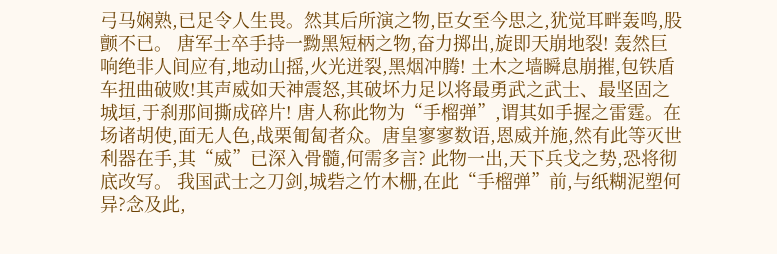弓马娴熟,已足令人生畏。然其后所演之物,臣女至今思之,犹觉耳畔轰鸣,股颤不已。 唐军士卒手持一黝黑短柄之物,奋力掷出,旋即天崩地裂! 轰然巨响绝非人间应有,地动山摇,火光迸裂,黑烟冲腾! 土木之墙瞬息崩摧,包铁盾车扭曲破败!其声威如天神震怒,其破坏力足以将最勇武之武士、最坚固之城垣,于刹那间撕成碎片! 唐人称此物为“手榴弹”,谓其如手握之雷霆。在场诸胡使,面无人色,战栗匍匐者众。唐皇寥寥数语,恩威并施,然有此等灭世利器在手,其“威”已深入骨髓,何需多言? 此物一出,天下兵戈之势,恐将彻底改写。 我国武士之刀剑,城砦之竹木栅,在此“手榴弹”前,与纸糊泥塑何异?念及此,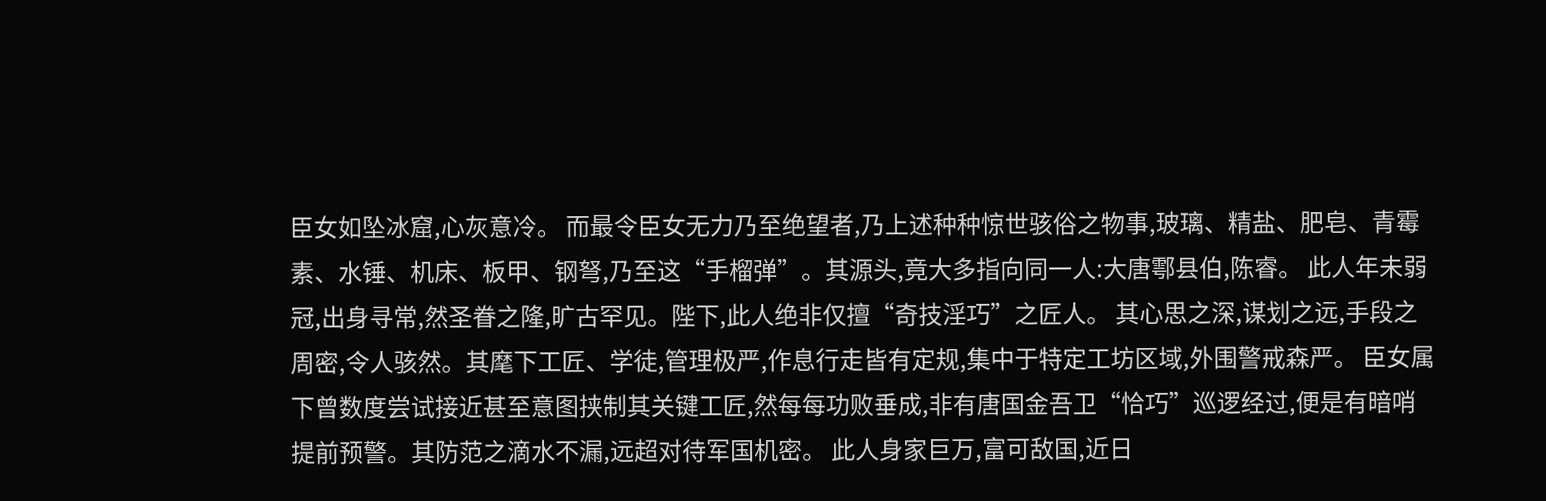臣女如坠冰窟,心灰意冷。 而最令臣女无力乃至绝望者,乃上述种种惊世骇俗之物事,玻璃、精盐、肥皂、青霉素、水锤、机床、板甲、钢弩,乃至这“手榴弹”。其源头,竟大多指向同一人:大唐鄠县伯,陈睿。 此人年未弱冠,出身寻常,然圣眷之隆,旷古罕见。陛下,此人绝非仅擅“奇技淫巧”之匠人。 其心思之深,谋划之远,手段之周密,令人骇然。其麾下工匠、学徒,管理极严,作息行走皆有定规,集中于特定工坊区域,外围警戒森严。 臣女属下曾数度尝试接近甚至意图挟制其关键工匠,然每每功败垂成,非有唐国金吾卫“恰巧”巡逻经过,便是有暗哨提前预警。其防范之滴水不漏,远超对待军国机密。 此人身家巨万,富可敌国,近日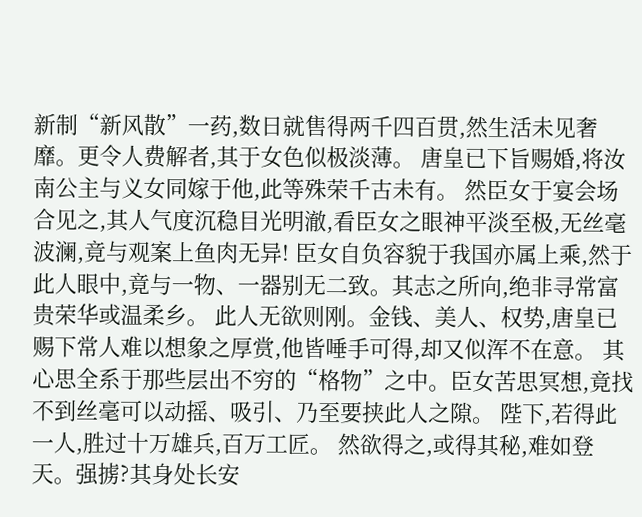新制“新风散”一药,数日就售得两千四百贯,然生活未见奢靡。更令人费解者,其于女色似极淡薄。 唐皇已下旨赐婚,将汝南公主与义女同嫁于他,此等殊荣千古未有。 然臣女于宴会场合见之,其人气度沉稳目光明澈,看臣女之眼神平淡至极,无丝毫波澜,竟与观案上鱼肉无异! 臣女自负容貌于我国亦属上乘,然于此人眼中,竟与一物、一器别无二致。其志之所向,绝非寻常富贵荣华或温柔乡。 此人无欲则刚。金钱、美人、权势,唐皇已赐下常人难以想象之厚赏,他皆唾手可得,却又似浑不在意。 其心思全系于那些层出不穷的“格物”之中。臣女苦思冥想,竟找不到丝毫可以动摇、吸引、乃至要挟此人之隙。 陛下,若得此一人,胜过十万雄兵,百万工匠。 然欲得之,或得其秘,难如登天。强掳?其身处长安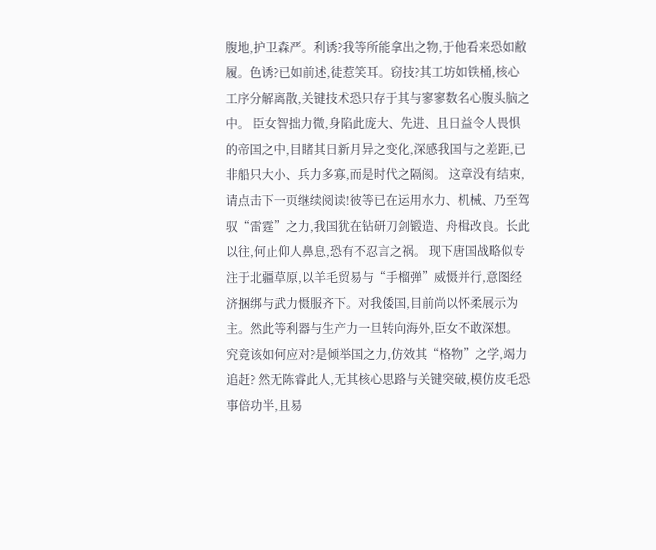腹地,护卫森严。利诱?我等所能拿出之物,于他看来恐如敝履。色诱?已如前述,徒惹笑耳。窃技?其工坊如铁桶,核心工序分解离散,关键技术恐只存于其与寥寥数名心腹头脑之中。 臣女智拙力微,身陷此庞大、先进、且日益令人畏惧的帝国之中,目睹其日新月异之变化,深感我国与之差距,已非船只大小、兵力多寡,而是时代之隔阂。 这章没有结束,请点击下一页继续阅读!彼等已在运用水力、机械、乃至驾驭“雷霆”之力,我国犹在钻研刀剑锻造、舟楫改良。长此以往,何止仰人鼻息,恐有不忍言之祸。 现下唐国战略似专注于北疆草原,以羊毛贸易与“手榴弹”威慑并行,意图经济捆绑与武力慑服齐下。对我倭国,目前尚以怀柔展示为主。然此等利器与生产力一旦转向海外,臣女不敢深想。 究竟该如何应对?是倾举国之力,仿效其“格物”之学,竭力追赶? 然无陈睿此人,无其核心思路与关键突破,模仿皮毛恐事倍功半,且易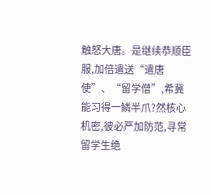触怒大唐。是继续恭顺臣服,加倍遣送“遣唐使”、“留学僧”,希冀能习得一鳞半爪?然核心机密,彼必严加防范,寻常留学生绝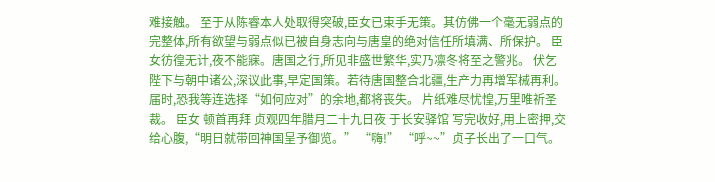难接触。 至于从陈睿本人处取得突破,臣女已束手无策。其仿佛一个毫无弱点的完整体,所有欲望与弱点似已被自身志向与唐皇的绝对信任所填满、所保护。 臣女彷徨无计,夜不能寐。唐国之行,所见非盛世繁华,实乃凛冬将至之警兆。 伏乞陛下与朝中诸公,深议此事,早定国策。若待唐国整合北疆,生产力再增军械再利。届时,恐我等连选择“如何应对”的余地,都将丧失。 片纸难尽忧惶,万里唯祈圣裁。 臣女 顿首再拜 贞观四年腊月二十九日夜 于长安驿馆 写完收好,用上密押,交给心腹,“明日就带回神国呈予御览。” “嗨!” “呼~~”贞子长出了一口气。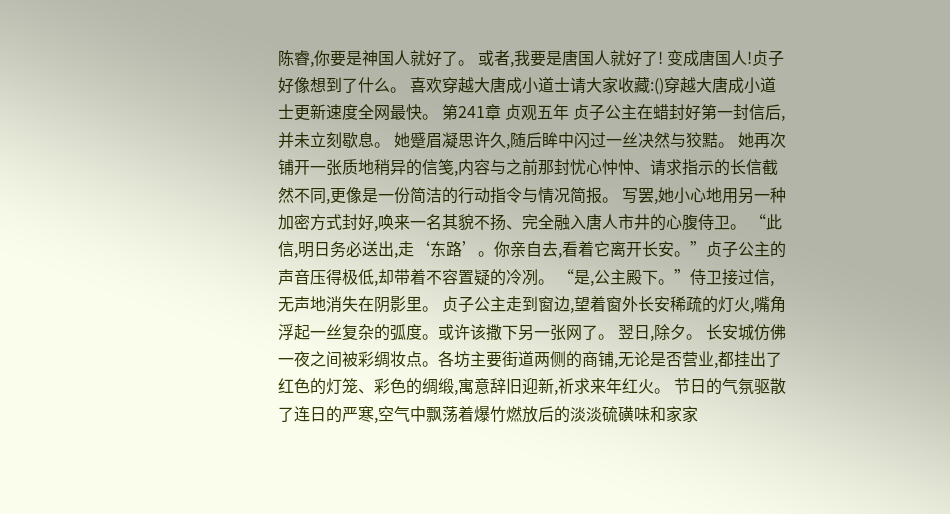陈睿,你要是神国人就好了。 或者,我要是唐国人就好了! 变成唐国人!贞子好像想到了什么。 喜欢穿越大唐成小道士请大家收藏:()穿越大唐成小道士更新速度全网最快。 第241章 贞观五年 贞子公主在蜡封好第一封信后,并未立刻歇息。 她蹙眉凝思许久,随后眸中闪过一丝决然与狡黠。 她再次铺开一张质地稍异的信笺,内容与之前那封忧心忡忡、请求指示的长信截然不同,更像是一份简洁的行动指令与情况简报。 写罢,她小心地用另一种加密方式封好,唤来一名其貌不扬、完全融入唐人市井的心腹侍卫。 “此信,明日务必送出,走‘东路’。你亲自去,看着它离开长安。”贞子公主的声音压得极低,却带着不容置疑的冷冽。 “是,公主殿下。”侍卫接过信,无声地消失在阴影里。 贞子公主走到窗边,望着窗外长安稀疏的灯火,嘴角浮起一丝复杂的弧度。或许该撒下另一张网了。 翌日,除夕。 长安城仿佛一夜之间被彩绸妆点。各坊主要街道两侧的商铺,无论是否营业,都挂出了红色的灯笼、彩色的绸缎,寓意辞旧迎新,祈求来年红火。 节日的气氛驱散了连日的严寒,空气中飘荡着爆竹燃放后的淡淡硫磺味和家家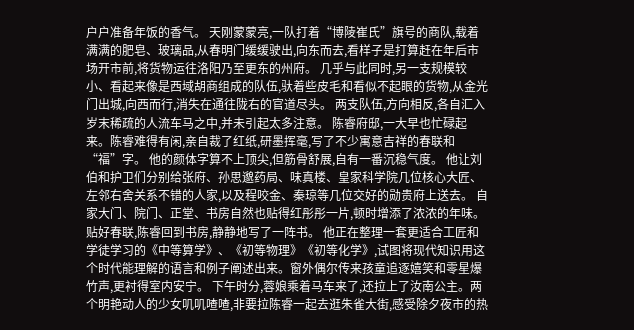户户准备年饭的香气。 天刚蒙蒙亮,一队打着“博陵崔氏”旗号的商队,载着满满的肥皂、玻璃品,从春明门缓缓驶出,向东而去,看样子是打算赶在年后市场开市前,将货物运往洛阳乃至更东的州府。 几乎与此同时,另一支规模较小、看起来像是西域胡商组成的队伍,驮着些皮毛和看似不起眼的货物,从金光门出城,向西而行,消失在通往陇右的官道尽头。 两支队伍,方向相反,各自汇入岁末稀疏的人流车马之中,并未引起太多注意。 陈睿府邸,一大早也忙碌起来。陈睿难得有闲,亲自裁了红纸,研墨挥毫,写了不少寓意吉祥的春联和“福”字。 他的颜体字算不上顶尖,但筋骨舒展,自有一番沉稳气度。 他让刘伯和护卫们分别给张府、孙思邈药局、味真楼、皇家科学院几位核心大匠、左邻右舍关系不错的人家,以及程咬金、秦琼等几位交好的勋贵府上送去。 自家大门、院门、正堂、书房自然也贴得红彤彤一片,顿时增添了浓浓的年味。 贴好春联,陈睿回到书房,静静地写了一阵书。 他正在整理一套更适合工匠和学徒学习的《中等算学》、《初等物理》《初等化学》,试图将现代知识用这个时代能理解的语言和例子阐述出来。窗外偶尔传来孩童追逐嬉笑和零星爆竹声,更衬得室内安宁。 下午时分,蓉娘乘着马车来了,还拉上了汝南公主。两个明艳动人的少女叽叽喳喳,非要拉陈睿一起去逛朱雀大街,感受除夕夜市的热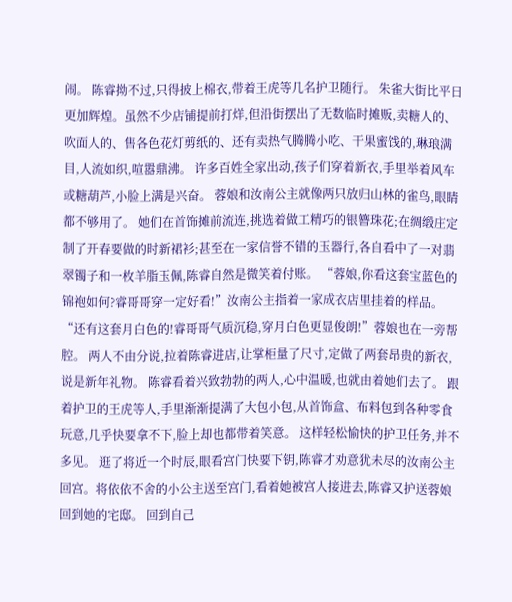闹。 陈睿拗不过,只得披上棉衣,带着王虎等几名护卫随行。 朱雀大街比平日更加辉煌。虽然不少店铺提前打烊,但沿街摆出了无数临时摊贩,卖糖人的、吹面人的、售各色花灯剪纸的、还有卖热气腾腾小吃、干果蜜饯的,琳琅满目,人流如织,喧嚣鼎沸。 许多百姓全家出动,孩子们穿着新衣,手里举着风车或糖葫芦,小脸上满是兴奋。 蓉娘和汝南公主就像两只放归山林的雀鸟,眼睛都不够用了。 她们在首饰摊前流连,挑选着做工精巧的银簪珠花;在绸缎庄定制了开春要做的时新裙衫;甚至在一家信誉不错的玉器行,各自看中了一对翡翠镯子和一枚羊脂玉佩,陈睿自然是微笑着付账。 “蓉娘,你看这套宝蓝色的锦袍如何?睿哥哥穿一定好看!”汝南公主指着一家成衣店里挂着的样品。 “还有这套月白色的!睿哥哥气质沉稳,穿月白色更显俊朗!”蓉娘也在一旁帮腔。 两人不由分说,拉着陈睿进店,让掌柜量了尺寸,定做了两套昂贵的新衣,说是新年礼物。 陈睿看着兴致勃勃的两人,心中温暖,也就由着她们去了。 跟着护卫的王虎等人,手里渐渐提满了大包小包,从首饰盒、布料包到各种零食玩意,几乎快要拿不下,脸上却也都带着笑意。 这样轻松愉快的护卫任务,并不多见。 逛了将近一个时辰,眼看宫门快要下钥,陈睿才劝意犹未尽的汝南公主回宫。将依依不舍的小公主送至宫门,看着她被宫人接进去,陈睿又护送蓉娘回到她的宅邸。 回到自己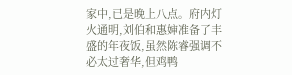家中,已是晚上八点。府内灯火通明,刘伯和惠婶准备了丰盛的年夜饭,虽然陈睿强调不必太过奢华,但鸡鸭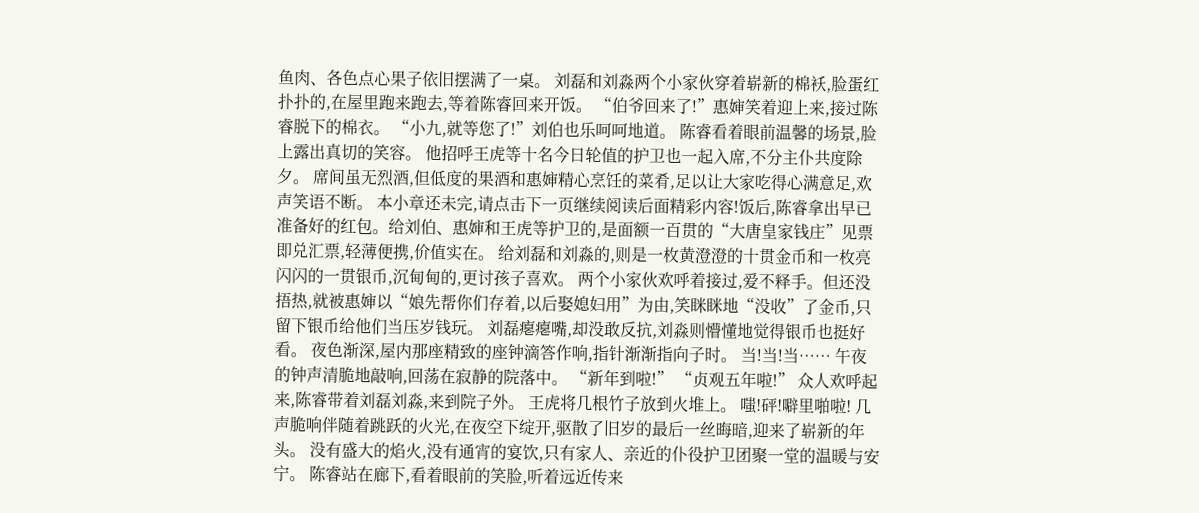鱼肉、各色点心果子依旧摆满了一桌。 刘磊和刘淼两个小家伙穿着崭新的棉袄,脸蛋红扑扑的,在屋里跑来跑去,等着陈睿回来开饭。 “伯爷回来了!”惠婶笑着迎上来,接过陈睿脱下的棉衣。 “小九,就等您了!”刘伯也乐呵呵地道。 陈睿看着眼前温馨的场景,脸上露出真切的笑容。 他招呼王虎等十名今日轮值的护卫也一起入席,不分主仆共度除夕。 席间虽无烈酒,但低度的果酒和惠婶精心烹饪的菜肴,足以让大家吃得心满意足,欢声笑语不断。 本小章还未完,请点击下一页继续阅读后面精彩内容!饭后,陈睿拿出早已准备好的红包。给刘伯、惠婶和王虎等护卫的,是面额一百贯的“大唐皇家钱庄”见票即兑汇票,轻薄便携,价值实在。 给刘磊和刘淼的,则是一枚黄澄澄的十贯金币和一枚亮闪闪的一贯银币,沉甸甸的,更讨孩子喜欢。 两个小家伙欢呼着接过,爱不释手。但还没捂热,就被惠婶以“娘先帮你们存着,以后娶媳妇用”为由,笑眯眯地“没收”了金币,只留下银币给他们当压岁钱玩。 刘磊瘪瘪嘴,却没敢反抗,刘淼则懵懂地觉得银币也挺好看。 夜色渐深,屋内那座精致的座钟滴答作响,指针渐渐指向子时。 当!当!当…… 午夜的钟声清脆地敲响,回荡在寂静的院落中。 “新年到啦!” “贞观五年啦!” 众人欢呼起来,陈睿带着刘磊刘淼,来到院子外。 王虎将几根竹子放到火堆上。 嗤!砰!噼里啪啦! 几声脆响伴随着跳跃的火光,在夜空下绽开,驱散了旧岁的最后一丝晦暗,迎来了崭新的年头。 没有盛大的焰火,没有通宵的宴饮,只有家人、亲近的仆役护卫团聚一堂的温暖与安宁。 陈睿站在廊下,看着眼前的笑脸,听着远近传来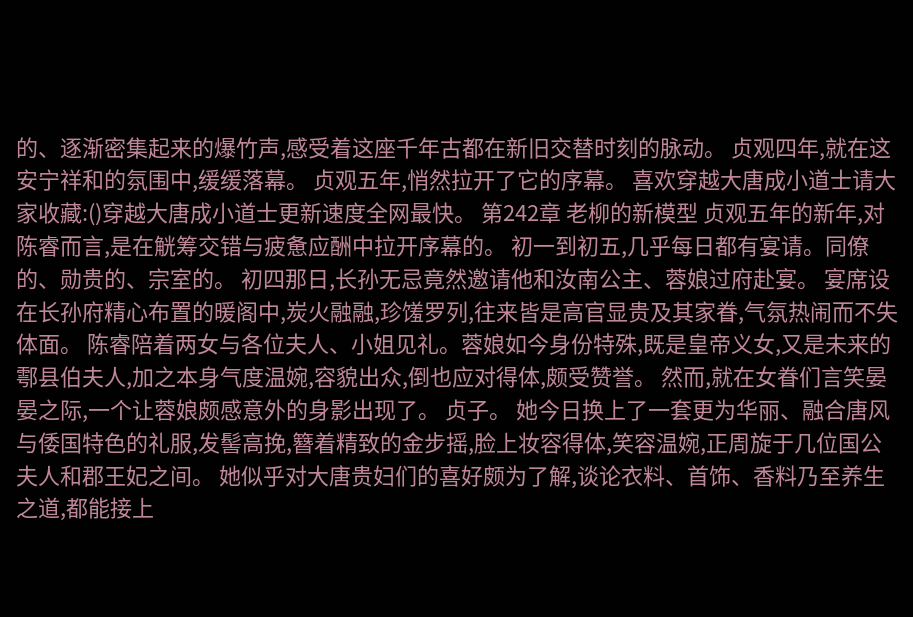的、逐渐密集起来的爆竹声,感受着这座千年古都在新旧交替时刻的脉动。 贞观四年,就在这安宁祥和的氛围中,缓缓落幕。 贞观五年,悄然拉开了它的序幕。 喜欢穿越大唐成小道士请大家收藏:()穿越大唐成小道士更新速度全网最快。 第242章 老柳的新模型 贞观五年的新年,对陈睿而言,是在觥筹交错与疲惫应酬中拉开序幕的。 初一到初五,几乎每日都有宴请。同僚的、勋贵的、宗室的。 初四那日,长孙无忌竟然邀请他和汝南公主、蓉娘过府赴宴。 宴席设在长孙府精心布置的暖阁中,炭火融融,珍馐罗列,往来皆是高官显贵及其家眷,气氛热闹而不失体面。 陈睿陪着两女与各位夫人、小姐见礼。蓉娘如今身份特殊,既是皇帝义女,又是未来的鄠县伯夫人,加之本身气度温婉,容貌出众,倒也应对得体,颇受赞誉。 然而,就在女眷们言笑晏晏之际,一个让蓉娘颇感意外的身影出现了。 贞子。 她今日换上了一套更为华丽、融合唐风与倭国特色的礼服,发髻高挽,簪着精致的金步摇,脸上妆容得体,笑容温婉,正周旋于几位国公夫人和郡王妃之间。 她似乎对大唐贵妇们的喜好颇为了解,谈论衣料、首饰、香料乃至养生之道,都能接上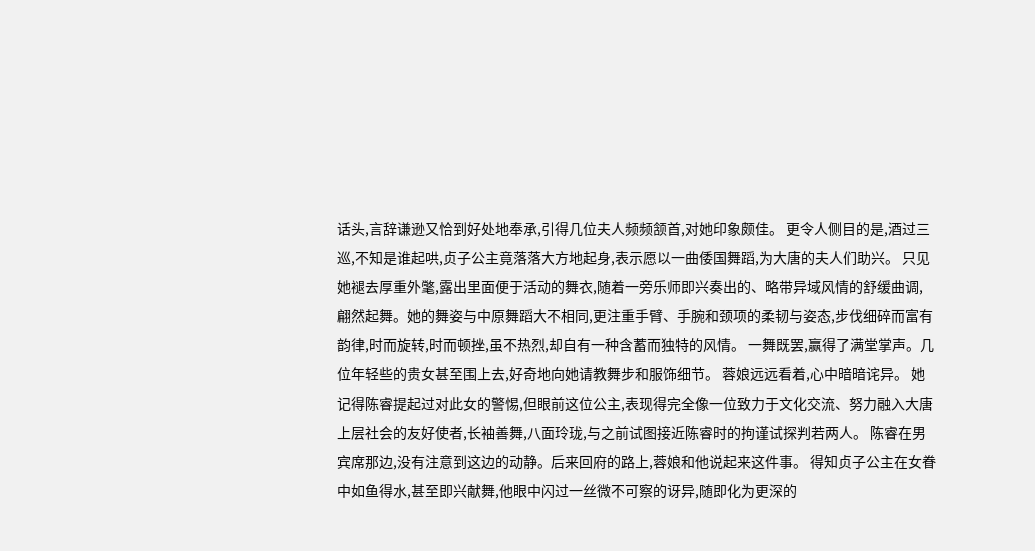话头,言辞谦逊又恰到好处地奉承,引得几位夫人频频颔首,对她印象颇佳。 更令人侧目的是,酒过三巡,不知是谁起哄,贞子公主竟落落大方地起身,表示愿以一曲倭国舞蹈,为大唐的夫人们助兴。 只见她褪去厚重外氅,露出里面便于活动的舞衣,随着一旁乐师即兴奏出的、略带异域风情的舒缓曲调,翩然起舞。她的舞姿与中原舞蹈大不相同,更注重手臂、手腕和颈项的柔韧与姿态,步伐细碎而富有韵律,时而旋转,时而顿挫,虽不热烈,却自有一种含蓄而独特的风情。 一舞既罢,赢得了满堂掌声。几位年轻些的贵女甚至围上去,好奇地向她请教舞步和服饰细节。 蓉娘远远看着,心中暗暗诧异。 她记得陈睿提起过对此女的警惕,但眼前这位公主,表现得完全像一位致力于文化交流、努力融入大唐上层社会的友好使者,长袖善舞,八面玲珑,与之前试图接近陈睿时的拘谨试探判若两人。 陈睿在男宾席那边,没有注意到这边的动静。后来回府的路上,蓉娘和他说起来这件事。 得知贞子公主在女眷中如鱼得水,甚至即兴献舞,他眼中闪过一丝微不可察的讶异,随即化为更深的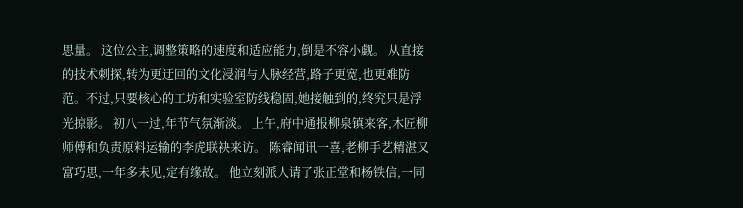思量。 这位公主,调整策略的速度和适应能力,倒是不容小觑。 从直接的技术刺探,转为更迂回的文化浸润与人脉经营,路子更宽,也更难防范。不过,只要核心的工坊和实验室防线稳固,她接触到的,终究只是浮光掠影。 初八一过,年节气氛渐淡。 上午,府中通报柳泉镇来客,木匠柳师傅和负责原料运输的李虎联袂来访。 陈睿闻讯一喜,老柳手艺精湛又富巧思,一年多未见,定有缘故。 他立刻派人请了张正堂和杨铁信,一同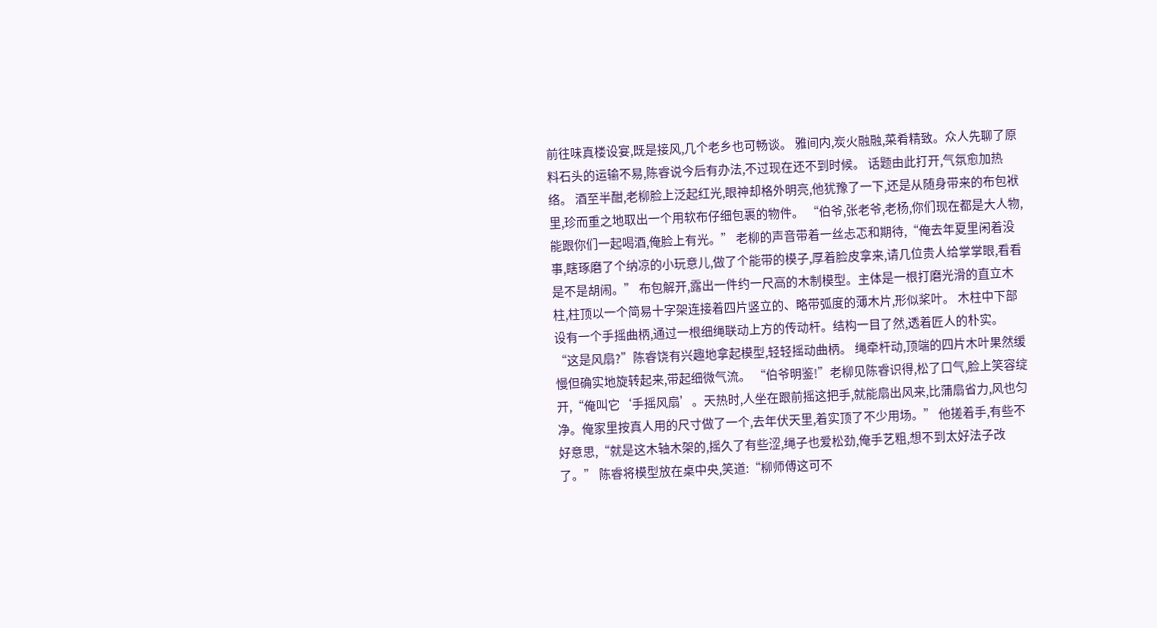前往味真楼设宴,既是接风,几个老乡也可畅谈。 雅间内,炭火融融,菜肴精致。众人先聊了原料石头的运输不易,陈睿说今后有办法,不过现在还不到时候。 话题由此打开,气氛愈加热络。 酒至半酣,老柳脸上泛起红光,眼神却格外明亮,他犹豫了一下,还是从随身带来的布包袱里,珍而重之地取出一个用软布仔细包裹的物件。 “伯爷,张老爷,老杨,你们现在都是大人物,能跟你们一起喝酒,俺脸上有光。” 老柳的声音带着一丝忐忑和期待,“俺去年夏里闲着没事,瞎琢磨了个纳凉的小玩意儿,做了个能带的模子,厚着脸皮拿来,请几位贵人给掌掌眼,看看是不是胡闹。” 布包解开,露出一件约一尺高的木制模型。主体是一根打磨光滑的直立木柱,柱顶以一个简易十字架连接着四片竖立的、略带弧度的薄木片,形似桨叶。 木柱中下部设有一个手摇曲柄,通过一根细绳联动上方的传动杆。结构一目了然,透着匠人的朴实。 “这是风扇?”陈睿饶有兴趣地拿起模型,轻轻摇动曲柄。 绳牵杆动,顶端的四片木叶果然缓慢但确实地旋转起来,带起细微气流。 “伯爷明鉴!”老柳见陈睿识得,松了口气,脸上笑容绽开,“俺叫它‘手摇风扇’。天热时,人坐在跟前摇这把手,就能扇出风来,比蒲扇省力,风也匀净。俺家里按真人用的尺寸做了一个,去年伏天里,着实顶了不少用场。” 他搓着手,有些不好意思,“就是这木轴木架的,摇久了有些涩,绳子也爱松劲,俺手艺粗,想不到太好法子改了。” 陈睿将模型放在桌中央,笑道:“柳师傅这可不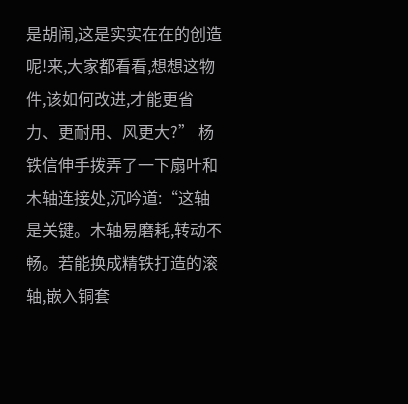是胡闹,这是实实在在的创造呢!来,大家都看看,想想这物件,该如何改进,才能更省力、更耐用、风更大?” 杨铁信伸手拨弄了一下扇叶和木轴连接处,沉吟道:“这轴是关键。木轴易磨耗,转动不畅。若能换成精铁打造的滚轴,嵌入铜套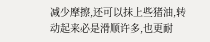减少摩擦,还可以抹上些猪油,转动起来必是滑顺许多,也更耐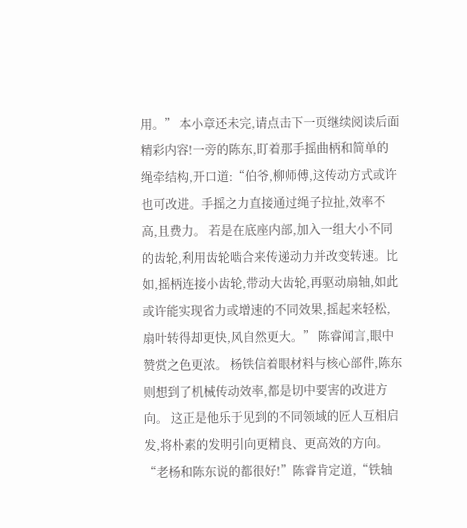用。” 本小章还未完,请点击下一页继续阅读后面精彩内容!一旁的陈东,盯着那手摇曲柄和简单的绳牵结构,开口道:“伯爷,柳师傅,这传动方式或许也可改进。手摇之力直接通过绳子拉扯,效率不高,且费力。 若是在底座内部,加入一组大小不同的齿轮,利用齿轮啮合来传递动力并改变转速。比如,摇柄连接小齿轮,带动大齿轮,再驱动扇轴,如此或许能实现省力或增速的不同效果,摇起来轻松,扇叶转得却更快,风自然更大。” 陈睿闻言,眼中赞赏之色更浓。 杨铁信着眼材料与核心部件,陈东则想到了机械传动效率,都是切中要害的改进方向。 这正是他乐于见到的不同领域的匠人互相启发,将朴素的发明引向更精良、更高效的方向。 “老杨和陈东说的都很好!”陈睿肯定道,“铁轴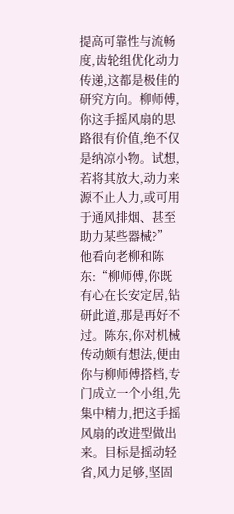提高可靠性与流畅度,齿轮组优化动力传递,这都是极佳的研究方向。柳师傅,你这手摇风扇的思路很有价值,绝不仅是纳凉小物。试想,若将其放大,动力来源不止人力,或可用于通风排烟、甚至助力某些器械?” 他看向老柳和陈东:“柳师傅,你既有心在长安定居,钻研此道,那是再好不过。陈东,你对机械传动颇有想法,便由你与柳师傅搭档,专门成立一个小组,先集中精力,把这手摇风扇的改进型做出来。目标是摇动轻省,风力足够,坚固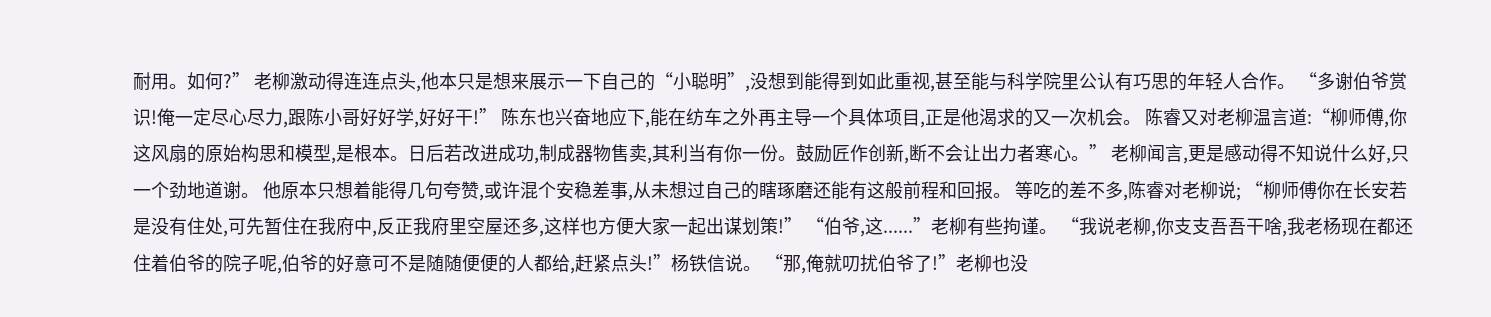耐用。如何?” 老柳激动得连连点头,他本只是想来展示一下自己的“小聪明”,没想到能得到如此重视,甚至能与科学院里公认有巧思的年轻人合作。 “多谢伯爷赏识!俺一定尽心尽力,跟陈小哥好好学,好好干!” 陈东也兴奋地应下,能在纺车之外再主导一个具体项目,正是他渴求的又一次机会。 陈睿又对老柳温言道:“柳师傅,你这风扇的原始构思和模型,是根本。日后若改进成功,制成器物售卖,其利当有你一份。鼓励匠作创新,断不会让出力者寒心。” 老柳闻言,更是感动得不知说什么好,只一个劲地道谢。 他原本只想着能得几句夸赞,或许混个安稳差事,从未想过自己的瞎琢磨还能有这般前程和回报。 等吃的差不多,陈睿对老柳说; “柳师傅你在长安若是没有住处,可先暂住在我府中,反正我府里空屋还多,这样也方便大家一起出谋划策!” “伯爷,这......”老柳有些拘谨。 “我说老柳,你支支吾吾干啥,我老杨现在都还住着伯爷的院子呢,伯爷的好意可不是随随便便的人都给,赶紧点头!”杨铁信说。 “那,俺就叨扰伯爷了!”老柳也没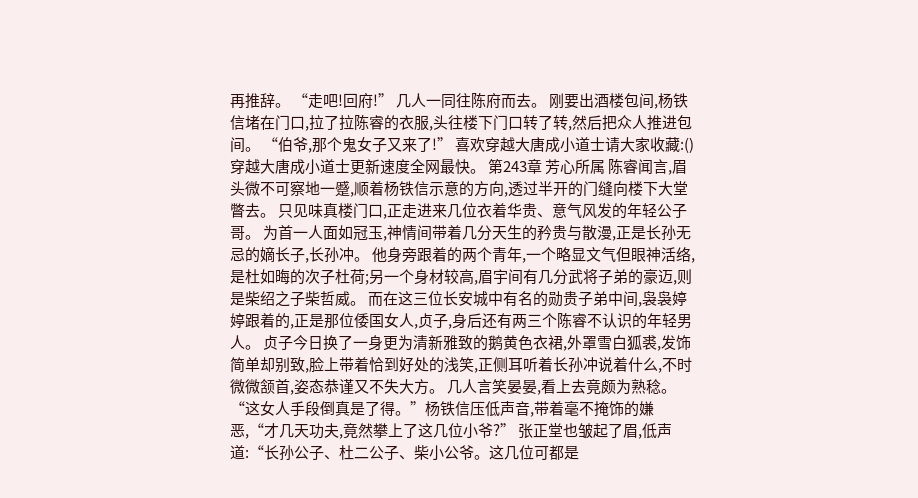再推辞。 “走吧!回府!” 几人一同往陈府而去。 刚要出酒楼包间,杨铁信堵在门口,拉了拉陈睿的衣服,头往楼下门口转了转,然后把众人推进包间。 “伯爷,那个鬼女子又来了!” 喜欢穿越大唐成小道士请大家收藏:()穿越大唐成小道士更新速度全网最快。 第243章 芳心所属 陈睿闻言,眉头微不可察地一蹙,顺着杨铁信示意的方向,透过半开的门缝向楼下大堂瞥去。 只见味真楼门口,正走进来几位衣着华贵、意气风发的年轻公子哥。 为首一人面如冠玉,神情间带着几分天生的矜贵与散漫,正是长孙无忌的嫡长子,长孙冲。 他身旁跟着的两个青年,一个略显文气但眼神活络,是杜如晦的次子杜荷;另一个身材较高,眉宇间有几分武将子弟的豪迈,则是柴绍之子柴哲威。 而在这三位长安城中有名的勋贵子弟中间,袅袅婷婷跟着的,正是那位倭国女人,贞子,身后还有两三个陈睿不认识的年轻男人。 贞子今日换了一身更为清新雅致的鹅黄色衣裙,外罩雪白狐裘,发饰简单却别致,脸上带着恰到好处的浅笑,正侧耳听着长孙冲说着什么,不时微微颔首,姿态恭谨又不失大方。 几人言笑晏晏,看上去竟颇为熟稔。 “这女人手段倒真是了得。”杨铁信压低声音,带着毫不掩饰的嫌恶,“才几天功夫,竟然攀上了这几位小爷?” 张正堂也皱起了眉,低声道:“长孙公子、杜二公子、柴小公爷。这几位可都是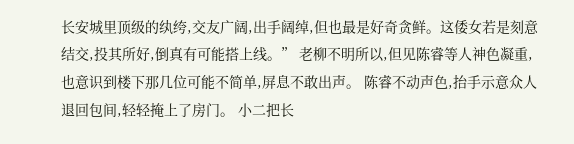长安城里顶级的纨绔,交友广阔,出手阔绰,但也最是好奇贪鲜。这倭女若是刻意结交,投其所好,倒真有可能搭上线。” 老柳不明所以,但见陈睿等人神色凝重,也意识到楼下那几位可能不简单,屏息不敢出声。 陈睿不动声色,抬手示意众人退回包间,轻轻掩上了房门。 小二把长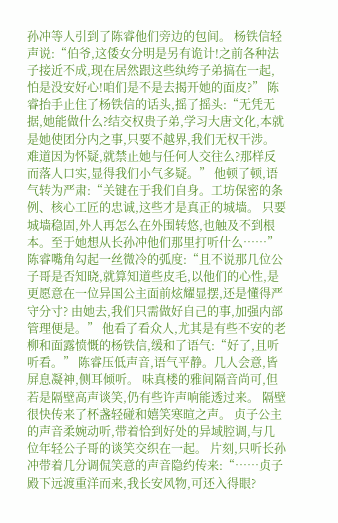孙冲等人引到了陈睿他们旁边的包间。 杨铁信轻声说:“伯爷,这倭女分明是另有诡计!之前各种法子接近不成,现在居然跟这些纨绔子弟搞在一起,怕是没安好心!咱们是不是去揭开她的面皮?” 陈睿抬手止住了杨铁信的话头,摇了摇头:“无凭无据,她能做什么?结交权贵子弟,学习大唐文化,本就是她使团分内之事,只要不越界,我们无权干涉。 难道因为怀疑,就禁止她与任何人交往么?那样反而落人口实,显得我们小气多疑。” 他顿了顿,语气转为严肃:“关键在于我们自身。工坊保密的条例、核心工匠的忠诚,这些才是真正的城墙。 只要城墙稳固,外人再怎么在外围转悠,也触及不到根本。至于她想从长孙冲他们那里打听什么……” 陈睿嘴角勾起一丝微冷的弧度:“且不说那几位公子哥是否知晓,就算知道些皮毛,以他们的心性,是更愿意在一位异国公主面前炫耀显摆,还是懂得严守分寸? 由她去,我们只需做好自己的事,加强内部管理便是。” 他看了看众人,尤其是有些不安的老柳和面露愤慨的杨铁信,缓和了语气:“好了,且听听看。” 陈睿压低声音,语气平静。几人会意,皆屏息凝神,侧耳倾听。 味真楼的雅间隔音尚可,但若是隔壁高声谈笑,仍有些许声响能透过来。 隔壁很快传来了杯盏轻碰和嬉笑寒暄之声。 贞子公主的声音柔婉动听,带着恰到好处的异域腔调,与几位年轻公子哥的谈笑交织在一起。 片刻,只听长孙冲带着几分调侃笑意的声音隐约传来:“……贞子殿下远渡重洋而来,我长安风物,可还入得眼?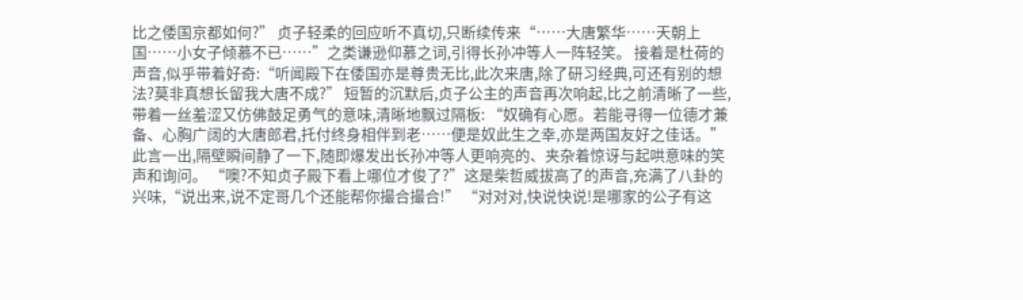比之倭国京都如何?” 贞子轻柔的回应听不真切,只断续传来“……大唐繁华……天朝上国……小女子倾慕不已……”之类谦逊仰慕之词,引得长孙冲等人一阵轻笑。 接着是杜荷的声音,似乎带着好奇:“听闻殿下在倭国亦是尊贵无比,此次来唐,除了研习经典,可还有别的想法?莫非真想长留我大唐不成?” 短暂的沉默后,贞子公主的声音再次响起,比之前清晰了一些,带着一丝羞涩又仿佛鼓足勇气的意味,清晰地飘过隔板: “奴确有心愿。若能寻得一位德才兼备、心胸广阔的大唐郎君,托付终身相伴到老……便是奴此生之幸,亦是两国友好之佳话。” 此言一出,隔壁瞬间静了一下,随即爆发出长孙冲等人更响亮的、夹杂着惊讶与起哄意味的笑声和询问。 “噢?不知贞子殿下看上哪位才俊了?”这是柴哲威拔高了的声音,充满了八卦的兴味,“说出来,说不定哥几个还能帮你撮合撮合!” “对对对,快说快说!是哪家的公子有这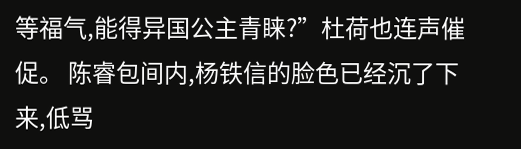等福气,能得异国公主青睐?”杜荷也连声催促。 陈睿包间内,杨铁信的脸色已经沉了下来,低骂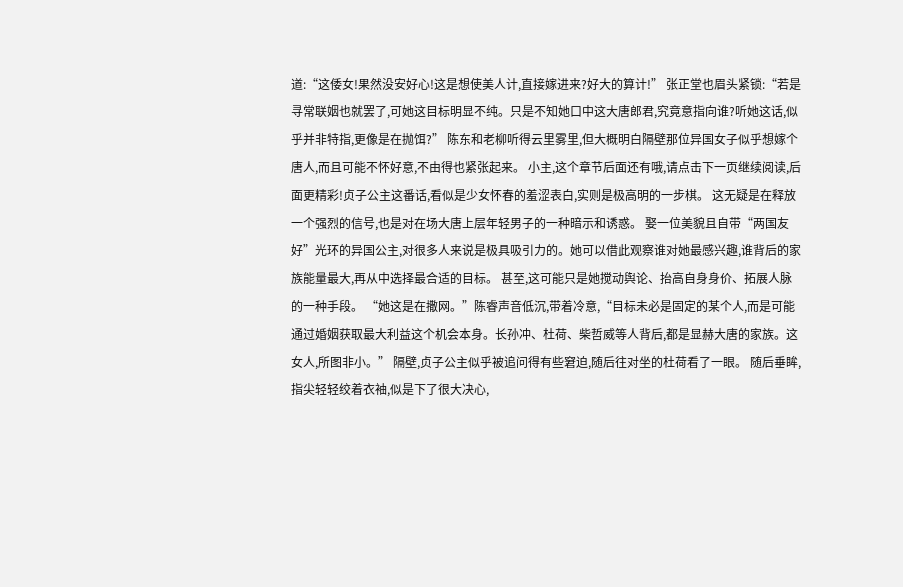道:“这倭女!果然没安好心!这是想使美人计,直接嫁进来?好大的算计!” 张正堂也眉头紧锁:“若是寻常联姻也就罢了,可她这目标明显不纯。只是不知她口中这大唐郎君,究竟意指向谁?听她这话,似乎并非特指,更像是在抛饵?” 陈东和老柳听得云里雾里,但大概明白隔壁那位异国女子似乎想嫁个唐人,而且可能不怀好意,不由得也紧张起来。 小主,这个章节后面还有哦,请点击下一页继续阅读,后面更精彩!贞子公主这番话,看似是少女怀春的羞涩表白,实则是极高明的一步棋。 这无疑是在释放一个强烈的信号,也是对在场大唐上层年轻男子的一种暗示和诱惑。 娶一位美貌且自带“两国友好”光环的异国公主,对很多人来说是极具吸引力的。她可以借此观察谁对她最感兴趣,谁背后的家族能量最大,再从中选择最合适的目标。 甚至,这可能只是她搅动舆论、抬高自身身价、拓展人脉的一种手段。 “她这是在撒网。”陈睿声音低沉,带着冷意,“目标未必是固定的某个人,而是可能通过婚姻获取最大利益这个机会本身。长孙冲、杜荷、柴哲威等人背后,都是显赫大唐的家族。这女人,所图非小。” 隔壁,贞子公主似乎被追问得有些窘迫,随后往对坐的杜荷看了一眼。 随后垂眸,指尖轻轻绞着衣袖,似是下了很大决心,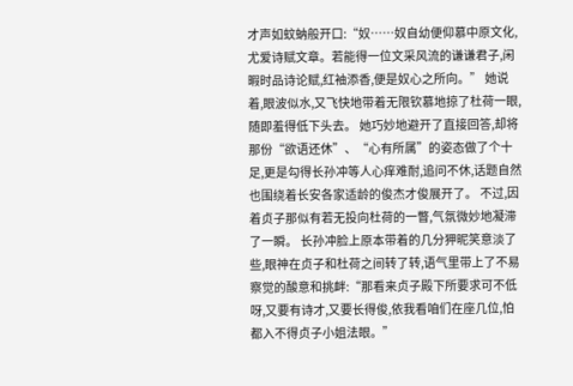才声如蚊蚋般开口:“奴……奴自幼便仰慕中原文化,尤爱诗赋文章。若能得一位文采风流的谦谦君子,闲暇时品诗论赋,红袖添香,便是奴心之所向。” 她说着,眼波似水,又飞快地带着无限钦慕地掠了杜荷一眼,随即羞得低下头去。 她巧妙地避开了直接回答,却将那份“欲语还休”、“心有所属”的姿态做了个十足,更是勾得长孙冲等人心痒难耐,追问不休,话题自然也围绕着长安各家适龄的俊杰才俊展开了。 不过,因着贞子那似有若无投向杜荷的一瞥,气氛微妙地凝滞了一瞬。 长孙冲脸上原本带着的几分狎昵笑意淡了些,眼神在贞子和杜荷之间转了转,语气里带上了不易察觉的酸意和挑衅:“那看来贞子殿下所要求可不低呀,又要有诗才,又要长得俊,依我看咱们在座几位,怕都入不得贞子小姐法眼。”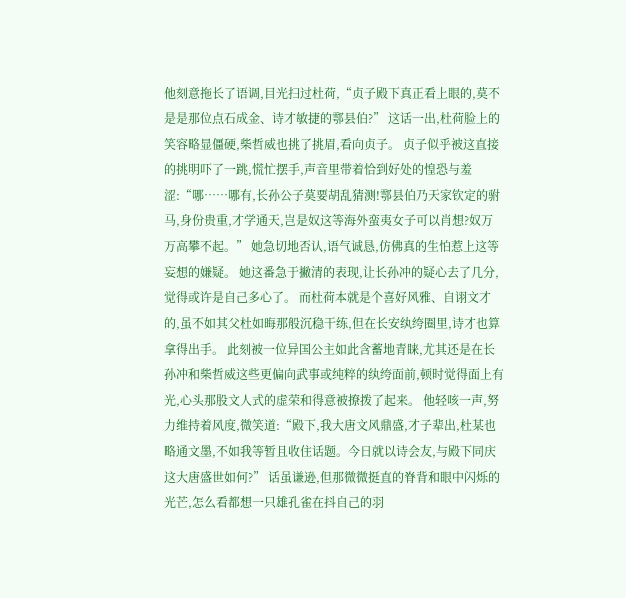他刻意拖长了语调,目光扫过杜荷,“贞子殿下真正看上眼的,莫不是是那位点石成金、诗才敏捷的鄠县伯?” 这话一出,杜荷脸上的笑容略显僵硬,柴哲威也挑了挑眉,看向贞子。 贞子似乎被这直接的挑明吓了一跳,慌忙摆手,声音里带着恰到好处的惶恐与羞涩:“哪……哪有,长孙公子莫要胡乱猜测!鄠县伯乃天家钦定的驸马,身份贵重,才学通天,岂是奴这等海外蛮夷女子可以肖想?奴万万高攀不起。” 她急切地否认,语气诚恳,仿佛真的生怕惹上这等妄想的嫌疑。 她这番急于撇清的表现,让长孙冲的疑心去了几分,觉得或许是自己多心了。 而杜荷本就是个喜好风雅、自诩文才的,虽不如其父杜如晦那般沉稳干练,但在长安纨绔圈里,诗才也算拿得出手。 此刻被一位异国公主如此含蓄地青睐,尤其还是在长孙冲和柴哲威这些更偏向武事或纯粹的纨绔面前,顿时觉得面上有光,心头那股文人式的虚荣和得意被撩拨了起来。 他轻咳一声,努力维持着风度,微笑道:“殿下,我大唐文风鼎盛,才子辈出,杜某也略通文墨,不如我等暂且收住话题。今日就以诗会友,与殿下同庆这大唐盛世如何?” 话虽谦逊,但那微微挺直的脊背和眼中闪烁的光芒,怎么看都想一只雄孔雀在抖自己的羽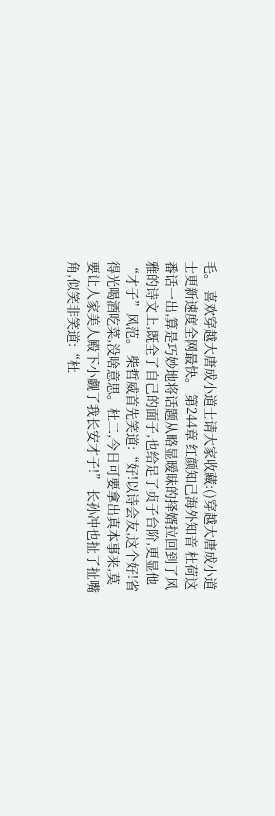毛。 喜欢穿越大唐成小道士请大家收藏:()穿越大唐成小道士更新速度全网最快。 第244章 红颜知己海外知音 杜荷这番话一出,算是巧妙地将话题从略显暧昧的择婿拉回到了风雅的诗文上,既全了自己的面子,也给足了贞子台阶,更显他“才子”风范。 柴哲威首先笑道:“好!以诗会友,这个好!省得光喝酒吃菜,没啥意思。杜二,今日可要拿出真本事来,莫要让人家美人殿下小觑了我长安才子!” 长孙冲也扯了扯嘴角,似笑非笑道:“杜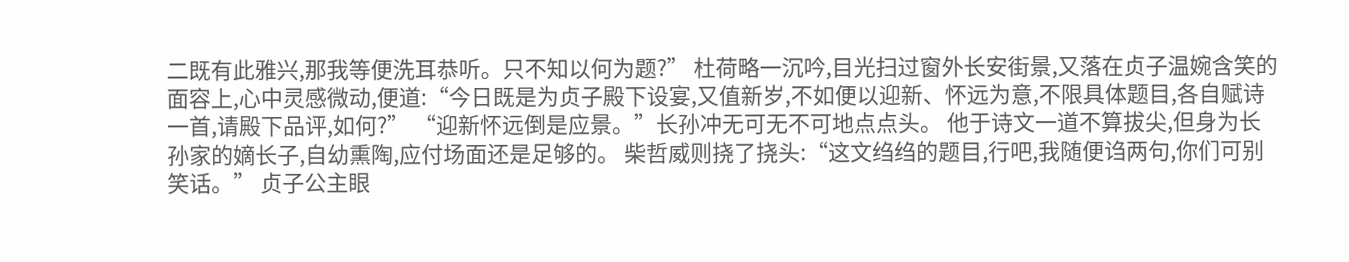二既有此雅兴,那我等便洗耳恭听。只不知以何为题?” 杜荷略一沉吟,目光扫过窗外长安街景,又落在贞子温婉含笑的面容上,心中灵感微动,便道:“今日既是为贞子殿下设宴,又值新岁,不如便以迎新、怀远为意,不限具体题目,各自赋诗一首,请殿下品评,如何?” “迎新怀远倒是应景。”长孙冲无可无不可地点点头。 他于诗文一道不算拔尖,但身为长孙家的嫡长子,自幼熏陶,应付场面还是足够的。 柴哲威则挠了挠头:“这文绉绉的题目,行吧,我随便诌两句,你们可别笑话。” 贞子公主眼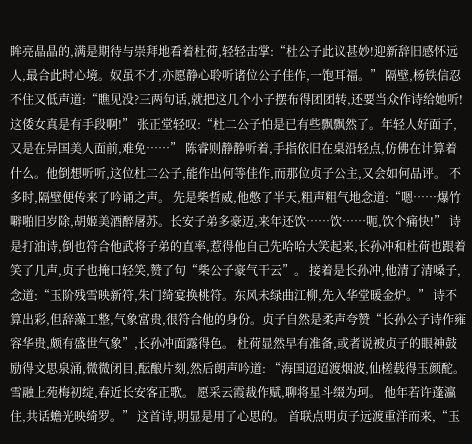眸亮晶晶的,满是期待与崇拜地看着杜荷,轻轻击掌:“杜公子此议甚妙!迎新辞旧感怀远人,最合此时心境。奴虽不才,亦愿静心聆听诸位公子佳作,一饱耳福。” 隔壁,杨铁信忍不住又低声道:“瞧见没?三两句话,就把这几个小子摆布得团团转,还要当众作诗给她听!这倭女真是有手段啊!” 张正堂轻叹:“杜二公子怕是已有些飘飘然了。年轻人好面子,又是在异国美人面前,难免……” 陈睿则静静听着,手指依旧在桌沿轻点,仿佛在计算着什么。他倒想听听,这位杜二公子,能作出何等佳作,而那位贞子公主,又会如何品评。 不多时,隔壁便传来了吟诵之声。 先是柴哲威,他憋了半天,粗声粗气地念道:“嗯……爆竹噼啪旧岁除,胡姬美酒醉屠苏。长安子弟多豪迈,来年还饮……饮……呃,饮个痛快!” 诗是打油诗,倒也符合他武将子弟的直率,惹得他自己先哈哈大笑起来,长孙冲和杜荷也跟着笑了几声,贞子也掩口轻笑,赞了句“柴公子豪气干云”。 接着是长孙冲,他清了清嗓子,念道:“玉阶残雪映新符,朱门绮宴换桃符。东风未绿曲江柳,先入华堂暖金炉。” 诗不算出彩,但辞藻工整,气象富贵,很符合他的身份。贞子自然是柔声夸赞“长孙公子诗作雍容华贵,颇有盛世气象”,长孙冲面露得色。 杜荷显然早有准备,或者说被贞子的眼神鼓励得文思泉涌,微微闭目,酝酿片刻,然后朗声吟道: “海国迢迢渡烟波,仙槎载得玉颜酡。 雪融上苑梅初绽,春近长安客正歌。 愿采云霞裁作赋,聊将星斗缀为珂。 他年若许蓬瀛住,共话蟾光映绮罗。” 这首诗,明显是用了心思的。 首联点明贞子远渡重洋而来,“玉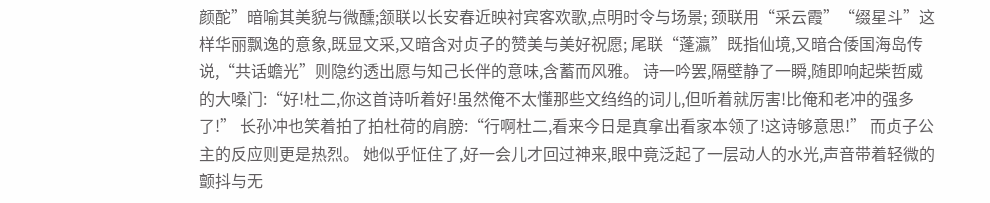颜酡”暗喻其美貌与微醺;颔联以长安春近映衬宾客欢歌,点明时令与场景; 颈联用“采云霞”“缀星斗”这样华丽飘逸的意象,既显文采,又暗含对贞子的赞美与美好祝愿; 尾联“蓬瀛”既指仙境,又暗合倭国海岛传说,“共话蟾光”则隐约透出愿与知己长伴的意味,含蓄而风雅。 诗一吟罢,隔壁静了一瞬,随即响起柴哲威的大嗓门:“好!杜二,你这首诗听着好!虽然俺不太懂那些文绉绉的词儿,但听着就厉害!比俺和老冲的强多了!” 长孙冲也笑着拍了拍杜荷的肩膀:“行啊杜二,看来今日是真拿出看家本领了!这诗够意思!” 而贞子公主的反应则更是热烈。 她似乎怔住了,好一会儿才回过神来,眼中竟泛起了一层动人的水光,声音带着轻微的颤抖与无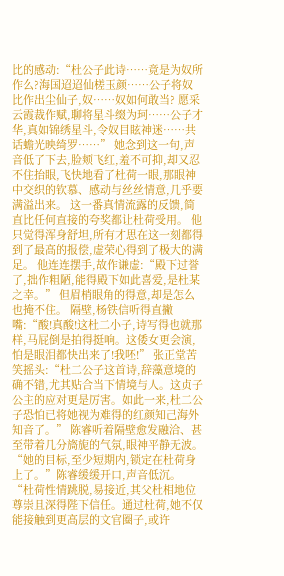比的感动:“杜公子此诗……竟是为奴所作么?海国迢迢仙槎玉颜……公子将奴比作出尘仙子,奴……奴如何敢当? 愿采云霞裁作赋,聊将星斗缀为珂……公子才华,真如锦绣星斗,令奴目眩神迷……共话蟾光映绮罗……” 她念到这一句,声音低了下去,脸颊飞红,羞不可抑,却又忍不住抬眼,飞快地看了杜荷一眼,那眼神中交织的钦慕、感动与丝丝情意,几乎要满溢出来。 这一番真情流露的反馈,简直比任何直接的夸奖都让杜荷受用。 他只觉得浑身舒坦,所有才思在这一刻都得到了最高的报偿,虚荣心得到了极大的满足。 他连连摆手,故作谦虚:“殿下过誉了,拙作粗陋,能得殿下如此喜爱,是杜某之幸。” 但眉梢眼角的得意,却是怎么也掩不住。 隔壁,杨铁信听得直撇嘴:“酸!真酸!这杜二小子,诗写得也就那样,马屁倒是拍得挺响。这倭女更会演,怕是眼泪都快出来了!我呸!” 张正堂苦笑摇头:“杜二公子这首诗,辞藻意境的确不错,尤其贴合当下情境与人。这贞子公主的应对更是厉害。如此一来,杜二公子恐怕已将她视为难得的红颜知己海外知音了。” 陈睿听着隔壁愈发融洽、甚至带着几分旖旎的气氛,眼神平静无波。 “她的目标,至少短期内,锁定在杜荷身上了。”陈睿缓缓开口,声音低沉。 “杜荷性情跳脱,易接近,其父杜相地位尊崇且深得陛下信任。通过杜荷,她不仅能接触到更高层的文官圈子,或许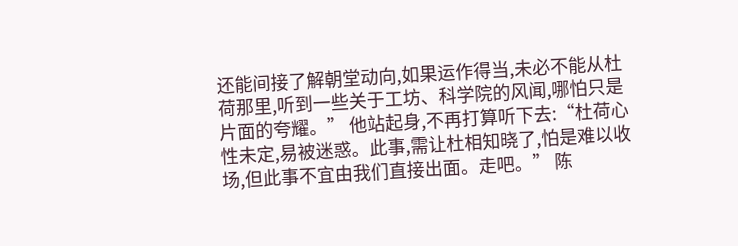还能间接了解朝堂动向,如果运作得当,未必不能从杜荷那里,听到一些关于工坊、科学院的风闻,哪怕只是片面的夸耀。” 他站起身,不再打算听下去:“杜荷心性未定,易被迷惑。此事,需让杜相知晓了,怕是难以收场,但此事不宜由我们直接出面。走吧。” 陈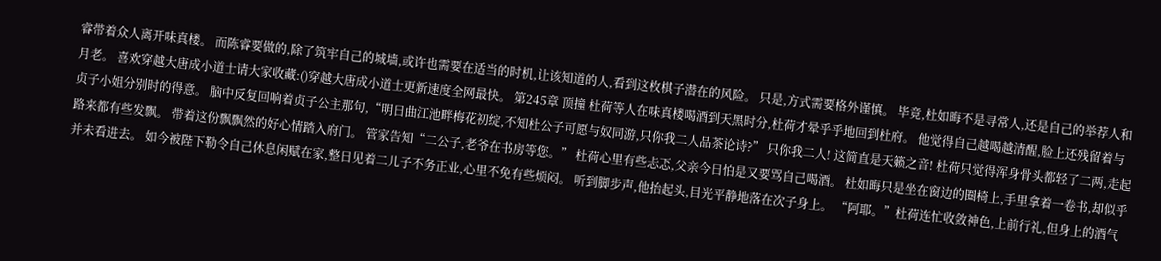睿带着众人离开味真楼。 而陈睿要做的,除了筑牢自己的城墙,或许也需要在适当的时机,让该知道的人,看到这枚棋子潜在的风险。 只是,方式需要格外谨慎。 毕竟,杜如晦不是寻常人,还是自己的举荐人和月老。 喜欢穿越大唐成小道士请大家收藏:()穿越大唐成小道士更新速度全网最快。 第245章 顶撞 杜荷等人在味真楼喝酒到天黑时分,杜荷才晕乎乎地回到杜府。 他觉得自己越喝越清醒,脸上还残留着与贞子小姐分别时的得意。 脑中反复回响着贞子公主那句,“明日曲江池畔梅花初绽,不知杜公子可愿与奴同游,只你我二人品茶论诗?” 只你我二人! 这简直是天籁之音! 杜荷只觉得浑身骨头都轻了二两,走起路来都有些发飘。 带着这份飘飘然的好心情踏入府门。 管家告知“二公子,老爷在书房等您。” 杜荷心里有些忐忑,父亲今日怕是又要骂自己喝酒。 杜如晦只是坐在窗边的圈椅上,手里拿着一卷书,却似乎并未看进去。 如今被陛下勒令自己休息闲赋在家,整日见着二儿子不务正业,心里不免有些烦闷。 听到脚步声,他抬起头,目光平静地落在次子身上。 “阿耶。”杜荷连忙收敛神色,上前行礼,但身上的酒气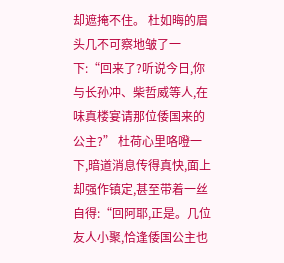却遮掩不住。 杜如晦的眉头几不可察地皱了一下:“回来了?听说今日,你与长孙冲、柴哲威等人,在味真楼宴请那位倭国来的公主?” 杜荷心里咯噔一下,暗道消息传得真快,面上却强作镇定,甚至带着一丝自得:“回阿耶,正是。几位友人小聚,恰逢倭国公主也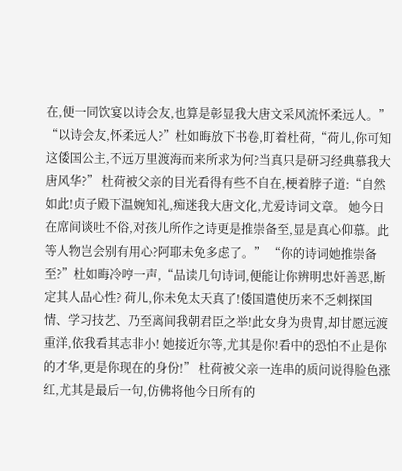在,便一同饮宴以诗会友,也算是彰显我大唐文采风流怀柔远人。” “以诗会友,怀柔远人?”杜如晦放下书卷,盯着杜荷,“荷儿,你可知这倭国公主,不远万里渡海而来所求为何?当真只是研习经典慕我大唐风华?” 杜荷被父亲的目光看得有些不自在,梗着脖子道:“自然如此!贞子殿下温婉知礼,痴迷我大唐文化,尤爱诗词文章。 她今日在席间谈吐不俗,对孩儿所作之诗更是推崇备至,显是真心仰慕。此等人物岂会别有用心?阿耶未免多虑了。” “你的诗词她推崇备至?”杜如晦冷哼一声,“品读几句诗词,便能让你辨明忠奸善恶,断定其人品心性? 荷儿,你未免太天真了!倭国遣使历来不乏刺探国情、学习技艺、乃至离间我朝君臣之举!此女身为贵胄,却甘愿远渡重洋,依我看其志非小! 她接近尔等,尤其是你!看中的恐怕不止是你的才华,更是你现在的身份!” 杜荷被父亲一连串的质问说得脸色涨红,尤其是最后一句,仿佛将他今日所有的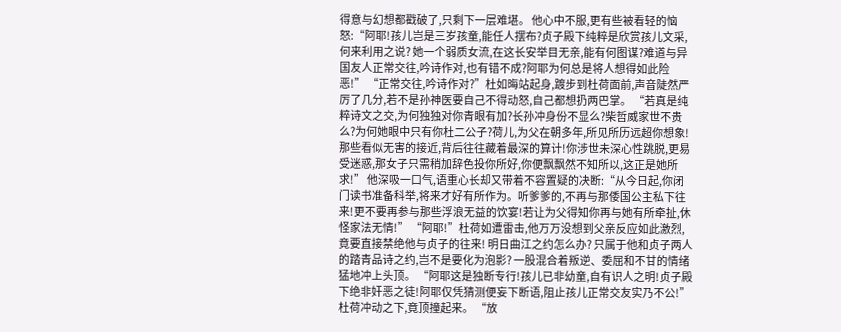得意与幻想都戳破了,只剩下一层难堪。 他心中不服,更有些被看轻的恼怒:“阿耶!孩儿岂是三岁孩童,能任人摆布?贞子殿下纯粹是欣赏孩儿文采,何来利用之说? 她一个弱质女流,在这长安举目无亲,能有何图谋?难道与异国友人正常交往,吟诗作对,也有错不成?阿耶为何总是将人想得如此险恶!” “正常交往,吟诗作对?”杜如晦站起身,踱步到杜荷面前,声音陡然严厉了几分,若不是孙神医要自己不得动怒,自己都想扔两巴掌。 “若真是纯粹诗文之交,为何独独对你青眼有加?长孙冲身份不显么?柴哲威家世不贵么?为何她眼中只有你杜二公子?荷儿,为父在朝多年,所见所历远超你想象! 那些看似无害的接近,背后往往藏着最深的算计!你涉世未深心性跳脱,更易受迷惑,那女子只需稍加辞色投你所好,你便飘飘然不知所以,这正是她所求!” 他深吸一口气,语重心长却又带着不容置疑的决断:“从今日起,你闭门读书准备科举,将来才好有所作为。听爹爹的,不再与那倭国公主私下往来!更不要再参与那些浮浪无益的饮宴!若让为父得知你再与她有所牵扯,休怪家法无情!” “阿耶!”杜荷如遭雷击,他万万没想到父亲反应如此激烈,竟要直接禁绝他与贞子的往来! 明日曲江之约怎么办? 只属于他和贞子两人的踏青品诗之约,岂不是要化为泡影? 一股混合着叛逆、委屈和不甘的情绪猛地冲上头顶。 “阿耶这是独断专行!孩儿已非幼童,自有识人之明!贞子殿下绝非奸恶之徒!阿耶仅凭猜测便妄下断语,阻止孩儿正常交友实乃不公!”杜荷冲动之下,竟顶撞起来。 “放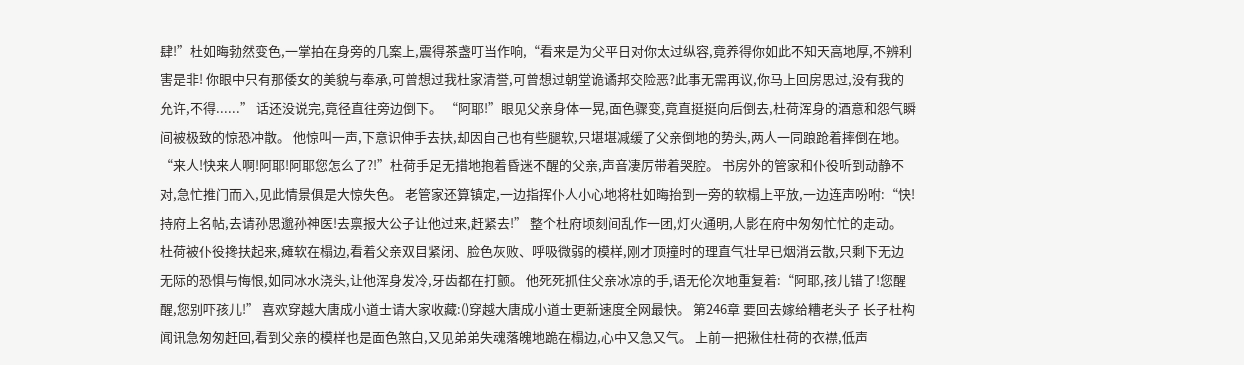肆!”杜如晦勃然变色,一掌拍在身旁的几案上,震得茶盏叮当作响,“看来是为父平日对你太过纵容,竟养得你如此不知天高地厚,不辨利害是非! 你眼中只有那倭女的美貌与奉承,可曾想过我杜家清誉,可曾想过朝堂诡谲邦交险恶?此事无需再议,你马上回房思过,没有我的允许,不得......” 话还没说完,竟径直往旁边倒下。 “阿耶!”眼见父亲身体一晃,面色骤变,竟直挺挺向后倒去,杜荷浑身的酒意和怨气瞬间被极致的惊恐冲散。 他惊叫一声,下意识伸手去扶,却因自己也有些腿软,只堪堪减缓了父亲倒地的势头,两人一同踉跄着摔倒在地。 “来人!快来人啊!阿耶!阿耶您怎么了?!”杜荷手足无措地抱着昏迷不醒的父亲,声音凄厉带着哭腔。 书房外的管家和仆役听到动静不对,急忙推门而入,见此情景俱是大惊失色。 老管家还算镇定,一边指挥仆人小心地将杜如晦抬到一旁的软榻上平放,一边连声吩咐:“快!持府上名帖,去请孙思邈孙神医!去禀报大公子让他过来,赶紧去!” 整个杜府顷刻间乱作一团,灯火通明,人影在府中匆匆忙忙的走动。 杜荷被仆役搀扶起来,瘫软在榻边,看着父亲双目紧闭、脸色灰败、呼吸微弱的模样,刚才顶撞时的理直气壮早已烟消云散,只剩下无边无际的恐惧与悔恨,如同冰水浇头,让他浑身发冷,牙齿都在打颤。 他死死抓住父亲冰凉的手,语无伦次地重复着:“阿耶,孩儿错了!您醒醒,您别吓孩儿!” 喜欢穿越大唐成小道士请大家收藏:()穿越大唐成小道士更新速度全网最快。 第246章 要回去嫁给糟老头子 长子杜构闻讯急匆匆赶回,看到父亲的模样也是面色煞白,又见弟弟失魂落魄地跪在榻边,心中又急又气。 上前一把揪住杜荷的衣襟,低声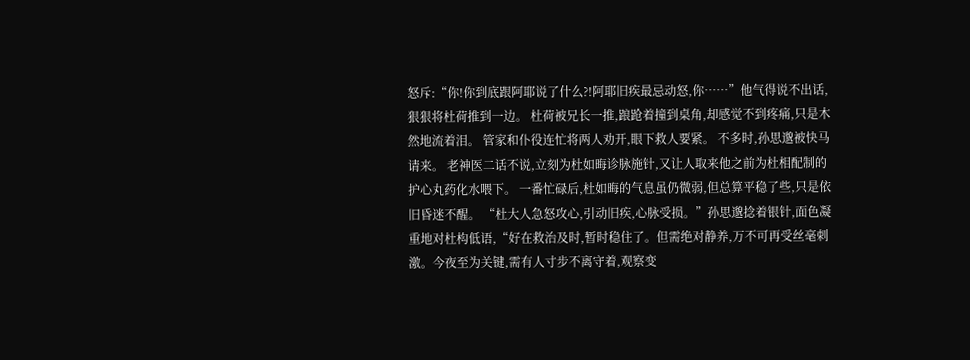怒斥:“你!你到底跟阿耶说了什么?!阿耶旧疾最忌动怒,你……”他气得说不出话,狠狠将杜荷推到一边。 杜荷被兄长一推,踉跄着撞到桌角,却感觉不到疼痛,只是木然地流着泪。 管家和仆役连忙将两人劝开,眼下救人要紧。 不多时,孙思邈被快马请来。 老神医二话不说,立刻为杜如晦诊脉施针,又让人取来他之前为杜相配制的护心丸药化水喂下。 一番忙碌后,杜如晦的气息虽仍微弱,但总算平稳了些,只是依旧昏迷不醒。 “杜大人急怒攻心,引动旧疾,心脉受损。”孙思邈捻着银针,面色凝重地对杜构低语,“好在救治及时,暂时稳住了。但需绝对静养,万不可再受丝毫刺激。今夜至为关键,需有人寸步不离守着,观察变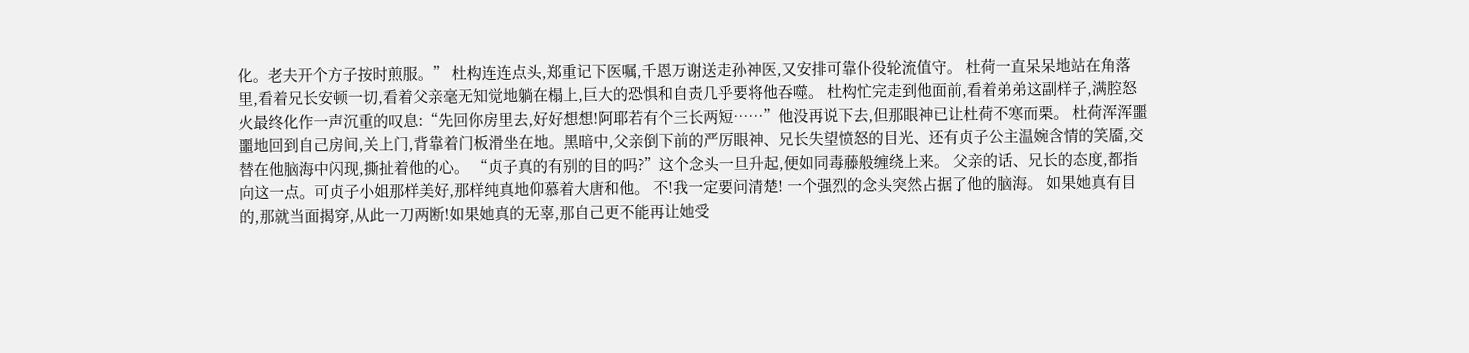化。老夫开个方子按时煎服。” 杜构连连点头,郑重记下医嘱,千恩万谢送走孙神医,又安排可靠仆役轮流值守。 杜荷一直呆呆地站在角落里,看着兄长安顿一切,看着父亲毫无知觉地躺在榻上,巨大的恐惧和自责几乎要将他吞噬。 杜构忙完走到他面前,看着弟弟这副样子,满腔怒火最终化作一声沉重的叹息:“先回你房里去,好好想想!阿耶若有个三长两短……”他没再说下去,但那眼神已让杜荷不寒而栗。 杜荷浑浑噩噩地回到自己房间,关上门,背靠着门板滑坐在地。黑暗中,父亲倒下前的严厉眼神、兄长失望愤怒的目光、还有贞子公主温婉含情的笑靥,交替在他脑海中闪现,撕扯着他的心。 “贞子真的有别的目的吗?”这个念头一旦升起,便如同毒藤般缠绕上来。 父亲的话、兄长的态度,都指向这一点。可贞子小姐那样美好,那样纯真地仰慕着大唐和他。 不!我一定要问清楚! 一个强烈的念头突然占据了他的脑海。 如果她真有目的,那就当面揭穿,从此一刀两断!如果她真的无辜,那自己更不能再让她受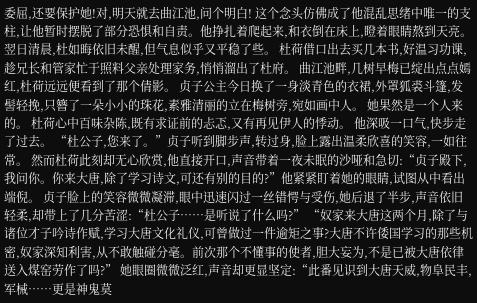委屈,还要保护她!对,明天就去曲江池,问个明白! 这个念头仿佛成了他混乱思绪中唯一的支柱,让他暂时摆脱了部分恐惧和自责。他挣扎着爬起来,和衣倒在床上,瞪着眼睛熬到天亮。 翌日清晨,杜如晦依旧未醒,但气息似乎又平稳了些。 杜荷借口出去买几本书,好温习功课,趁兄长和管家忙于照料父亲处理家务,悄悄溜出了杜府。 曲江池畔,几树早梅已绽出点点嫣红,杜荷远远便看到了那个倩影。 贞子公主今日换了一身淡青色的衣裙,外罩狐裘斗篷,发髻轻挽,只簪了一朵小小的珠花,素雅清丽的立在梅树旁,宛如画中人。 她果然是一个人来的。 杜荷心中百味杂陈,既有求证前的忐忑,又有再见伊人的悸动。 他深吸一口气,快步走了过去。 “杜公子,您来了。”贞子听到脚步声,转过身,脸上露出温柔欣喜的笑容,一如往常。 然而杜荷此刻却无心欣赏,他直接开口,声音带着一夜未眠的沙哑和急切:“贞子殿下,我问你。你来大唐,除了学习诗文,可还有别的目的?”他紧紧盯着她的眼睛,试图从中看出端倪。 贞子脸上的笑容微微凝滞,眼中迅速闪过一丝错愕与受伤,她后退了半步,声音依旧轻柔,却带上了几分苦涩:“杜公子……是听说了什么吗?” “奴家来大唐这两个月,除了与诸位才子吟诗作赋,学习大唐文化礼仪,可曾做过一件逾矩之事?大唐不许倭国学习的那些机密,奴家深知利害,从不敢触碰分毫。前次那个不懂事的使者,胆大妄为,不是已被大唐依律送入煤窑劳作了吗?” 她眼圈微微泛红,声音却更显坚定:“此番见识到大唐天威,物阜民丰,军械……更是神鬼莫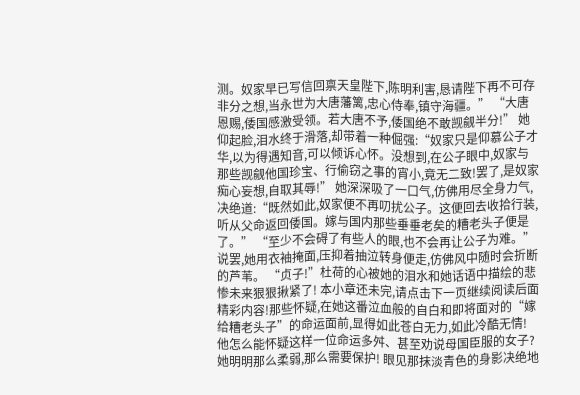测。奴家早已写信回禀天皇陛下,陈明利害,恳请陛下再不可存非分之想,当永世为大唐藩篱,忠心侍奉,镇守海疆。” “大唐恩赐,倭国感激受领。若大唐不予,倭国绝不敢觊觎半分!” 她仰起脸,泪水终于滑落,却带着一种倔强:“奴家只是仰慕公子才华,以为得遇知音,可以倾诉心怀。没想到,在公子眼中,奴家与那些觊觎他国珍宝、行偷窃之事的宵小,竟无二致!罢了,是奴家痴心妄想,自取其辱!” 她深深吸了一口气,仿佛用尽全身力气,决绝道:“既然如此,奴家便不再叨扰公子。这便回去收拾行装,听从父命返回倭国。嫁与国内那些垂垂老矣的糟老头子便是了。” “至少不会碍了有些人的眼,也不会再让公子为难。”说罢,她用衣袖掩面,压抑着抽泣转身便走,仿佛风中随时会折断的芦苇。 “贞子!”杜荷的心被她的泪水和她话语中描绘的悲惨未来狠狠揪紧了! 本小章还未完,请点击下一页继续阅读后面精彩内容!那些怀疑,在她这番泣血般的自白和即将面对的“嫁给糟老头子”的命运面前,显得如此苍白无力,如此冷酷无情! 他怎么能怀疑这样一位命运多舛、甚至劝说母国臣服的女子?她明明那么柔弱,那么需要保护! 眼见那抹淡青色的身影决绝地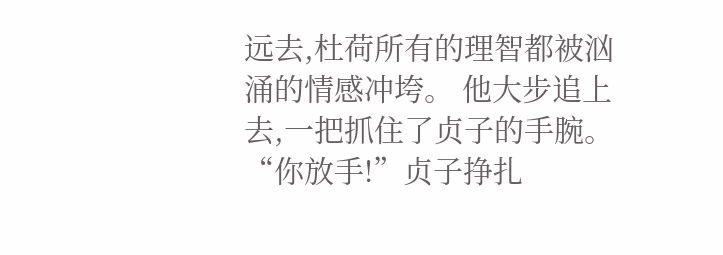远去,杜荷所有的理智都被汹涌的情感冲垮。 他大步追上去,一把抓住了贞子的手腕。 “你放手!”贞子挣扎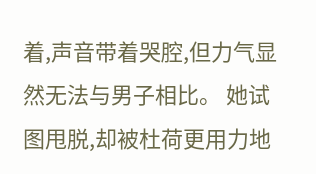着,声音带着哭腔,但力气显然无法与男子相比。 她试图甩脱,却被杜荷更用力地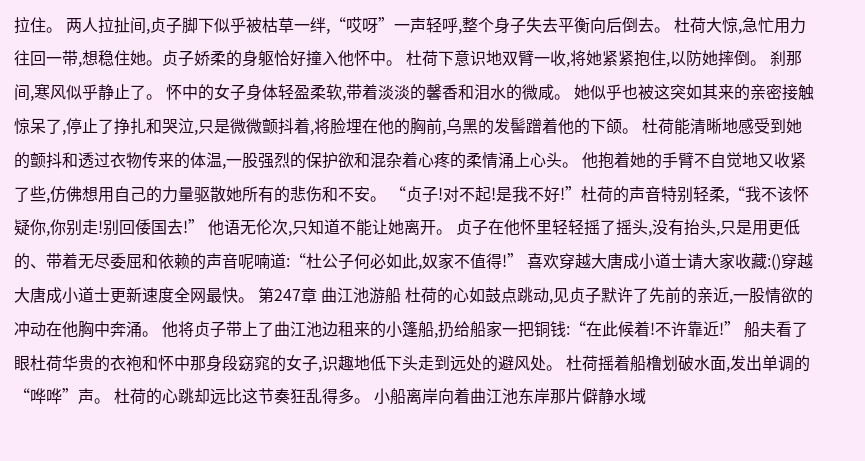拉住。 两人拉扯间,贞子脚下似乎被枯草一绊,“哎呀”一声轻呼,整个身子失去平衡向后倒去。 杜荷大惊,急忙用力往回一带,想稳住她。贞子娇柔的身躯恰好撞入他怀中。 杜荷下意识地双臂一收,将她紧紧抱住,以防她摔倒。 刹那间,寒风似乎静止了。 怀中的女子身体轻盈柔软,带着淡淡的馨香和泪水的微咸。 她似乎也被这突如其来的亲密接触惊呆了,停止了挣扎和哭泣,只是微微颤抖着,将脸埋在他的胸前,乌黑的发髻蹭着他的下颌。 杜荷能清晰地感受到她的颤抖和透过衣物传来的体温,一股强烈的保护欲和混杂着心疼的柔情涌上心头。 他抱着她的手臂不自觉地又收紧了些,仿佛想用自己的力量驱散她所有的悲伤和不安。 “贞子!对不起!是我不好!”杜荷的声音特别轻柔,“我不该怀疑你,你别走!别回倭国去!” 他语无伦次,只知道不能让她离开。 贞子在他怀里轻轻摇了摇头,没有抬头,只是用更低的、带着无尽委屈和依赖的声音呢喃道:“杜公子何必如此,奴家不值得!” 喜欢穿越大唐成小道士请大家收藏:()穿越大唐成小道士更新速度全网最快。 第247章 曲江池游船 杜荷的心如鼓点跳动,见贞子默许了先前的亲近,一股情欲的冲动在他胸中奔涌。 他将贞子带上了曲江池边租来的小篷船,扔给船家一把铜钱:“在此候着!不许靠近!” 船夫看了眼杜荷华贵的衣袍和怀中那身段窈窕的女子,识趣地低下头走到远处的避风处。 杜荷摇着船橹划破水面,发出单调的“哗哗”声。 杜荷的心跳却远比这节奏狂乱得多。 小船离岸向着曲江池东岸那片僻静水域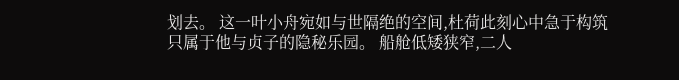划去。 这一叶小舟宛如与世隔绝的空间,杜荷此刻心中急于构筑只属于他与贞子的隐秘乐园。 船舱低矮狭窄,二人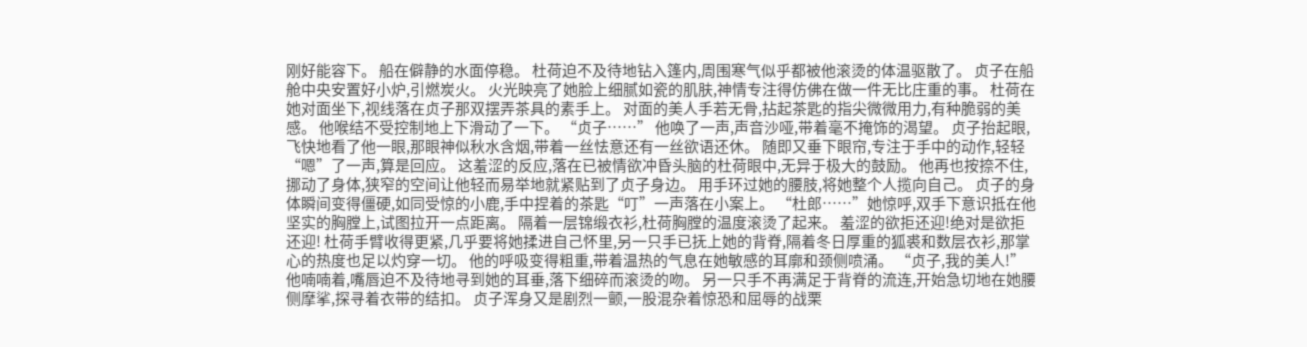刚好能容下。 船在僻静的水面停稳。 杜荷迫不及待地钻入篷内,周围寒气似乎都被他滚烫的体温驱散了。 贞子在船舱中央安置好小炉,引燃炭火。 火光映亮了她脸上细腻如瓷的肌肤,神情专注得仿佛在做一件无比庄重的事。 杜荷在她对面坐下,视线落在贞子那双摆弄茶具的素手上。 对面的美人手若无骨,拈起茶匙的指尖微微用力,有种脆弱的美感。 他喉结不受控制地上下滑动了一下。 “贞子……” 他唤了一声,声音沙哑,带着毫不掩饰的渴望。 贞子抬起眼,飞快地看了他一眼,那眼神似秋水含烟,带着一丝怯意还有一丝欲语还休。 随即又垂下眼帘,专注于手中的动作,轻轻“嗯”了一声,算是回应。 这羞涩的反应,落在已被情欲冲昏头脑的杜荷眼中,无异于极大的鼓励。 他再也按捺不住,挪动了身体,狭窄的空间让他轻而易举地就紧贴到了贞子身边。 用手环过她的腰肢,将她整个人揽向自己。 贞子的身体瞬间变得僵硬,如同受惊的小鹿,手中捏着的茶匙“叮”一声落在小案上。 “杜郎……”她惊呼,双手下意识抵在他坚实的胸膛上,试图拉开一点距离。 隔着一层锦缎衣衫,杜荷胸膛的温度滚烫了起来。 羞涩的欲拒还迎!绝对是欲拒还迎! 杜荷手臂收得更紧,几乎要将她揉进自己怀里,另一只手已抚上她的背脊,隔着冬日厚重的狐裘和数层衣衫,那掌心的热度也足以灼穿一切。 他的呼吸变得粗重,带着温热的气息在她敏感的耳廓和颈侧喷涌。 “贞子,我的美人!”他喃喃着,嘴唇迫不及待地寻到她的耳垂,落下细碎而滚烫的吻。 另一只手不再满足于背脊的流连,开始急切地在她腰侧摩挲,探寻着衣带的结扣。 贞子浑身又是剧烈一颤,一股混杂着惊恐和屈辱的战栗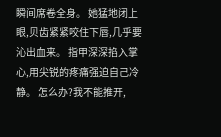瞬间席卷全身。 她猛地闭上眼,贝齿紧紧咬住下唇,几乎要沁出血来。 指甲深深掐入掌心,用尖锐的疼痛强迫自己冷静。 怎么办?我不能推开,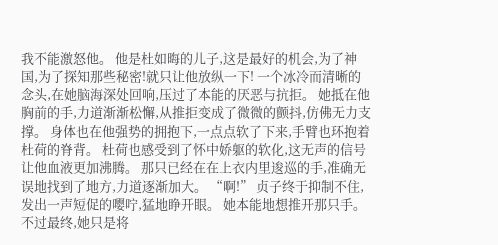我不能激怒他。 他是杜如晦的儿子,这是最好的机会,为了神国,为了探知那些秘密!就只让他放纵一下! 一个冰冷而清晰的念头,在她脑海深处回响,压过了本能的厌恶与抗拒。 她抵在他胸前的手,力道渐渐松懈,从推拒变成了微微的颤抖,仿佛无力支撑。 身体也在他强势的拥抱下,一点点软了下来,手臂也环抱着杜荷的脊背。 杜荷也感受到了怀中娇躯的软化,这无声的信号让他血液更加沸腾。 那只已经在在上衣内里逡巡的手,准确无误地找到了地方,力道逐渐加大。 “啊!” 贞子终于抑制不住,发出一声短促的嘤咛,猛地睁开眼。 她本能地想推开那只手。 不过最终,她只是将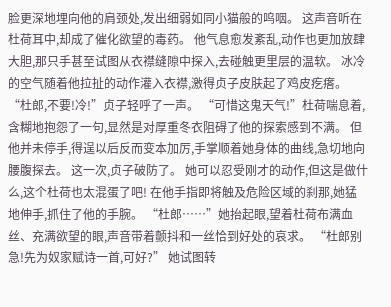脸更深地埋向他的肩颈处,发出细弱如同小猫般的呜咽。 这声音听在杜荷耳中,却成了催化欲望的毒药。 他气息愈发紊乱,动作也更加放肆大胆,那只手甚至试图从衣襟缝隙中探入,去碰触更里层的温软。 冰冷的空气随着他拉扯的动作灌入衣襟,激得贞子皮肤起了鸡皮疙瘩。 “杜郎,不要!冷!”贞子轻呼了一声。 “可惜这鬼天气!”杜荷喘息着,含糊地抱怨了一句,显然是对厚重冬衣阻碍了他的探索感到不满。 但他并未停手,得逞以后反而变本加厉,手掌顺着她身体的曲线,急切地向腰腹探去。 这一次,贞子破防了。 她可以忍受刚才的动作,但这是做什么,这个杜荷也太混蛋了吧! 在他手指即将触及危险区域的刹那,她猛地伸手,抓住了他的手腕。 “杜郎……”她抬起眼,望着杜荷布满血丝、充满欲望的眼,声音带着颤抖和一丝恰到好处的哀求。 “杜郎别急!先为奴家赋诗一首,可好?” 她试图转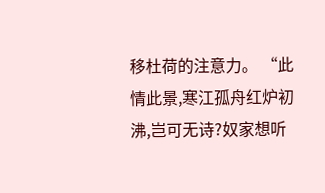移杜荷的注意力。 “此情此景,寒江孤舟红炉初沸,岂可无诗?奴家想听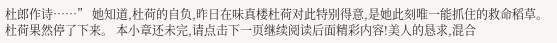杜郎作诗……” 她知道,杜荷的自负,昨日在味真楼杜荷对此特别得意,是她此刻唯一能抓住的救命稻草。 杜荷果然停了下来。 本小章还未完,请点击下一页继续阅读后面精彩内容!美人的恳求,混合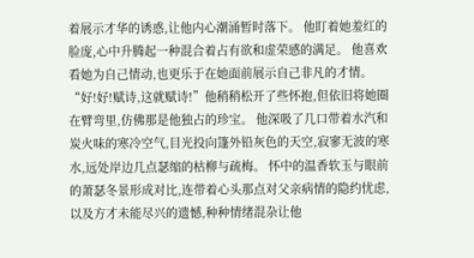着展示才华的诱惑,让他内心潮涌暂时落下。 他盯着她羞红的脸庞,心中升腾起一种混合着占有欲和虚荣感的满足。 他喜欢看她为自己情动,也更乐于在她面前展示自己非凡的才情。 “好!好!赋诗,这就赋诗!”他稍稍松开了些怀抱,但依旧将她圈在臂弯里,仿佛那是他独占的珍宝。 他深吸了几口带着水汽和炭火味的寒冷空气,目光投向篷外铅灰色的天空,寂寥无波的寒水,远处岸边几点瑟缩的枯柳与疏梅。 怀中的温香软玉与眼前的萧瑟冬景形成对比,连带着心头那点对父亲病情的隐约忧虑,以及方才未能尽兴的遗憾,种种情绪混杂让他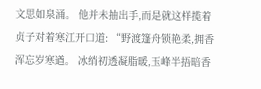文思如泉涌。 他并未抽出手,而是就这样揽着贞子对着寒江开口道: “野渡篷舟锁艳柔,拥香浑忘岁寒遒。 冰绡初透凝脂暖,玉峰半捂暗香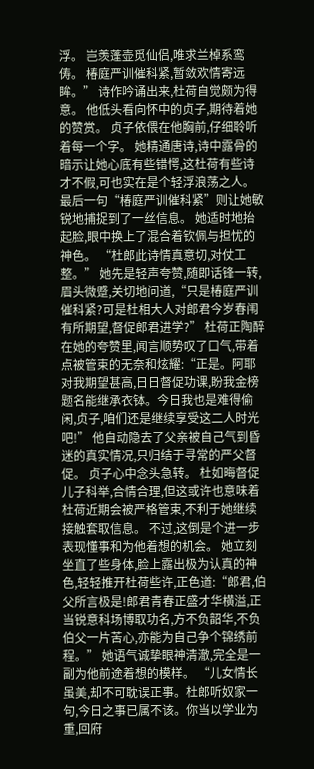浮。 岂羡蓬壶觅仙侣,唯求兰棹系鸾俦。 椿庭严训催科紧,暂敛欢情寄远眸。” 诗作吟诵出来,杜荷自觉颇为得意。 他低头看向怀中的贞子,期待着她的赞赏。 贞子依偎在他胸前,仔细聆听着每一个字。 她精通唐诗,诗中露骨的暗示让她心底有些错愕,这杜荷有些诗才不假,可也实在是个轻浮浪荡之人。 最后一句“椿庭严训催科紧”则让她敏锐地捕捉到了一丝信息。 她适时地抬起脸,眼中换上了混合着钦佩与担忧的神色。 “杜郎此诗情真意切,对仗工整。” 她先是轻声夸赞,随即话锋一转,眉头微蹙,关切地问道,“只是椿庭严训催科紧?可是杜相大人对郎君今岁春闱有所期望,督促郎君进学?” 杜荷正陶醉在她的夸赞里,闻言顺势叹了口气,带着点被管束的无奈和炫耀:“正是。阿耶对我期望甚高,日日督促功课,盼我金榜题名能继承衣钵。今日我也是难得偷闲,贞子,咱们还是继续享受这二人时光吧!” 他自动隐去了父亲被自己气到昏迷的真实情况,只归结于寻常的严父督促。 贞子心中念头急转。 杜如晦督促儿子科举,合情合理,但这或许也意味着杜荷近期会被严格管束,不利于她继续接触套取信息。 不过,这倒是个进一步表现懂事和为他着想的机会。 她立刻坐直了些身体,脸上露出极为认真的神色,轻轻推开杜荷些许,正色道:“郎君,伯父所言极是!郎君青春正盛才华横溢,正当锐意科场博取功名,方不负韶华,不负伯父一片苦心,亦能为自己争个锦绣前程。” 她语气诚挚眼神清澈,完全是一副为他前途着想的模样。 “儿女情长虽美,却不可耽误正事。杜郎听奴家一句,今日之事已属不该。你当以学业为重,回府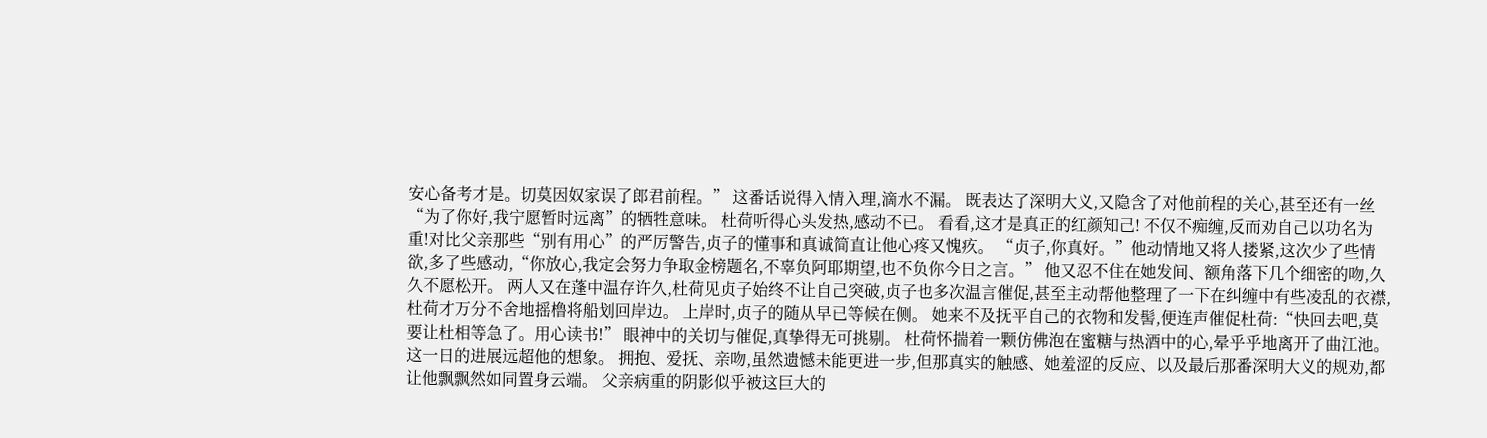安心备考才是。切莫因奴家误了郎君前程。” 这番话说得入情入理,滴水不漏。 既表达了深明大义,又隐含了对他前程的关心,甚至还有一丝“为了你好,我宁愿暂时远离”的牺牲意味。 杜荷听得心头发热,感动不已。 看看,这才是真正的红颜知己! 不仅不痴缠,反而劝自己以功名为重!对比父亲那些“别有用心”的严厉警告,贞子的懂事和真诚简直让他心疼又愧疚。 “贞子,你真好。”他动情地又将人搂紧,这次少了些情欲,多了些感动,“你放心,我定会努力争取金榜题名,不辜负阿耶期望,也不负你今日之言。” 他又忍不住在她发间、额角落下几个细密的吻,久久不愿松开。 两人又在蓬中温存许久,杜荷见贞子始终不让自己突破,贞子也多次温言催促,甚至主动帮他整理了一下在纠缠中有些凌乱的衣襟,杜荷才万分不舍地摇橹将船划回岸边。 上岸时,贞子的随从早已等候在侧。 她来不及抚平自己的衣物和发髻,便连声催促杜荷:“快回去吧,莫要让杜相等急了。用心读书!” 眼神中的关切与催促,真挚得无可挑剔。 杜荷怀揣着一颗仿佛泡在蜜糖与热酒中的心,晕乎乎地离开了曲江池。 这一日的进展远超他的想象。 拥抱、爱抚、亲吻,虽然遗憾未能更进一步,但那真实的触感、她羞涩的反应、以及最后那番深明大义的规劝,都让他飘飘然如同置身云端。 父亲病重的阴影似乎被这巨大的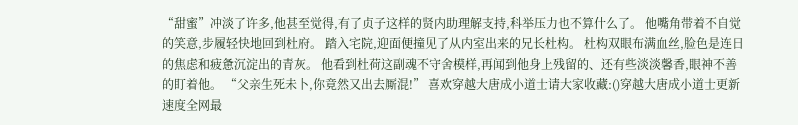“甜蜜”冲淡了许多,他甚至觉得,有了贞子这样的贤内助理解支持,科举压力也不算什么了。 他嘴角带着不自觉的笑意,步履轻快地回到杜府。 踏入宅院,迎面便撞见了从内室出来的兄长杜构。 杜构双眼布满血丝,脸色是连日的焦虑和疲惫沉淀出的青灰。 他看到杜荷这副魂不守舍模样,再闻到他身上残留的、还有些淡淡馨香,眼神不善的盯着他。 “父亲生死未卜,你竟然又出去厮混!” 喜欢穿越大唐成小道士请大家收藏:()穿越大唐成小道士更新速度全网最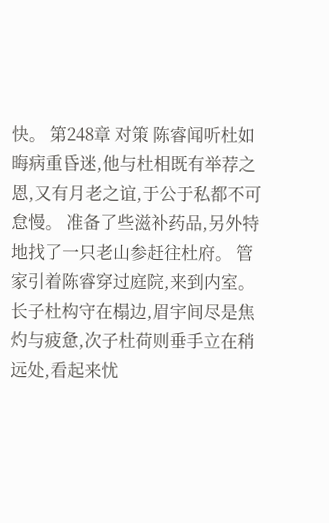快。 第248章 对策 陈睿闻听杜如晦病重昏迷,他与杜相既有举荐之恩,又有月老之谊,于公于私都不可怠慢。 准备了些滋补药品,另外特地找了一只老山参赶往杜府。 管家引着陈睿穿过庭院,来到内室。 长子杜构守在榻边,眉宇间尽是焦灼与疲惫,次子杜荷则垂手立在稍远处,看起来忧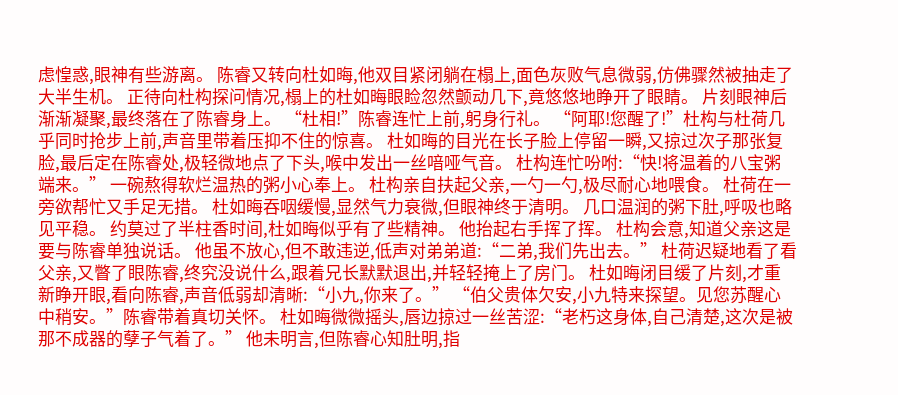虑惶惑,眼神有些游离。 陈睿又转向杜如晦,他双目紧闭躺在榻上,面色灰败气息微弱,仿佛骤然被抽走了大半生机。 正待向杜构探问情况,榻上的杜如晦眼睑忽然颤动几下,竟悠悠地睁开了眼睛。 片刻眼神后渐渐凝聚,最终落在了陈睿身上。 “杜相!”陈睿连忙上前,躬身行礼。 “阿耶!您醒了!”杜构与杜荷几乎同时抢步上前,声音里带着压抑不住的惊喜。 杜如晦的目光在长子脸上停留一瞬,又掠过次子那张复脸,最后定在陈睿处,极轻微地点了下头,喉中发出一丝喑哑气音。 杜构连忙吩咐:“快!将温着的八宝粥端来。” 一碗熬得软烂温热的粥小心奉上。 杜构亲自扶起父亲,一勺一勺,极尽耐心地喂食。 杜荷在一旁欲帮忙又手足无措。 杜如晦吞咽缓慢,显然气力衰微,但眼神终于清明。 几口温润的粥下肚,呼吸也略见平稳。 约莫过了半柱香时间,杜如晦似乎有了些精神。 他抬起右手挥了挥。 杜构会意,知道父亲这是要与陈睿单独说话。 他虽不放心,但不敢违逆,低声对弟弟道:“二弟,我们先出去。” 杜荷迟疑地看了看父亲,又瞥了眼陈睿,终究没说什么,跟着兄长默默退出,并轻轻掩上了房门。 杜如晦闭目缓了片刻,才重新睁开眼,看向陈睿,声音低弱却清晰:“小九,你来了。” “伯父贵体欠安,小九特来探望。见您苏醒心中稍安。”陈睿带着真切关怀。 杜如晦微微摇头,唇边掠过一丝苦涩:“老朽这身体,自己清楚,这次是被那不成器的孽子气着了。” 他未明言,但陈睿心知肚明,指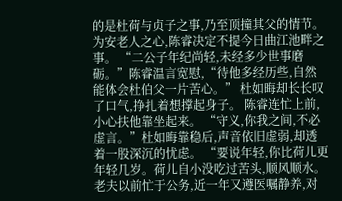的是杜荷与贞子之事,乃至顶撞其父的情节。 为安老人之心,陈睿决定不提今日曲江池畔之事。 “二公子年纪尚轻,未经多少世事磨砺。”陈睿温言宽慰,“待他多经历些,自然能体会杜伯父一片苦心。” 杜如晦却长长叹了口气,挣扎着想撑起身子。 陈睿连忙上前,小心扶他靠坐起来。 “守义,你我之间,不必虚言。”杜如晦靠稳后,声音依旧虚弱,却透着一股深沉的忧虑。 “要说年轻,你比荷儿更年轻几岁。荷儿自小没吃过苦头,顺风顺水。老夫以前忙于公务,近一年又遵医嘱静养,对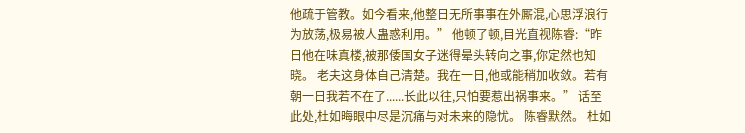他疏于管教。如今看来,他整日无所事事在外厮混,心思浮浪行为放荡,极易被人蛊惑利用。” 他顿了顿,目光直视陈睿:“昨日他在味真楼,被那倭国女子迷得晕头转向之事,你定然也知晓。 老夫这身体自己清楚。我在一日,他或能稍加收敛。若有朝一日我若不在了......长此以往,只怕要惹出祸事来。” 话至此处,杜如晦眼中尽是沉痛与对未来的隐忧。 陈睿默然。 杜如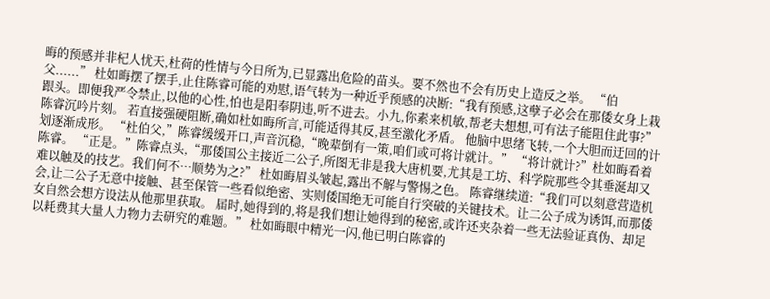晦的预感并非杞人忧天,杜荷的性情与今日所为,已显露出危险的苗头。要不然也不会有历史上造反之举。 “伯父......” 杜如晦摆了摆手,止住陈睿可能的劝慰,语气转为一种近乎预感的决断:“我有预感,这孽子必会在那倭女身上栽跟头。即便我严令禁止,以他的心性,怕也是阳奉阴违,听不进去。小九,你素来机敏,帮老夫想想,可有法子能阻住此事?” 陈睿沉吟片刻。 若直接强硬阻断,确如杜如晦所言,可能适得其反,甚至激化矛盾。 他脑中思绪飞转,一个大胆而迂回的计划逐渐成形。 “杜伯父,”陈睿缓缓开口,声音沉稳,“晚辈倒有一策,咱们或可将计就计。” “将计就计?”杜如晦看着陈睿。 “正是。”陈睿点头,“那倭国公主接近二公子,所图无非是我大唐机要,尤其是工坊、科学院那些令其垂涎却又难以触及的技艺。我们何不…顺势为之?” 杜如晦眉头皱起,露出不解与警惕之色。 陈睿继续道:“我们可以刻意营造机会,让二公子无意中接触、甚至保管一些看似绝密、实则倭国绝无可能自行突破的关键技术。让二公子成为诱饵,而那倭女自然会想方设法从他那里获取。 届时,她得到的,将是我们想让她得到的秘密,或许还夹杂着一些无法验证真伪、却足以耗费其大量人力物力去研究的难题。” 杜如晦眼中精光一闪,他已明白陈睿的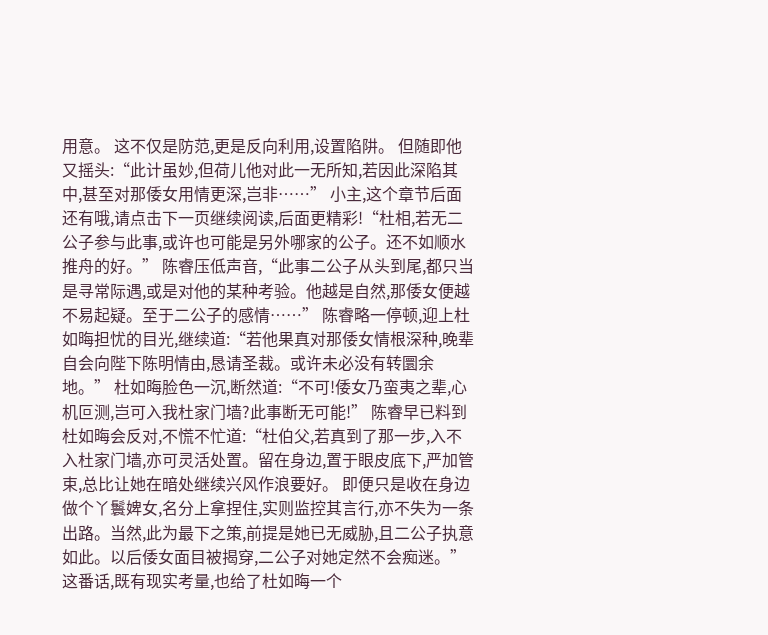用意。 这不仅是防范,更是反向利用,设置陷阱。 但随即他又摇头:“此计虽妙,但荷儿他对此一无所知,若因此深陷其中,甚至对那倭女用情更深,岂非……” 小主,这个章节后面还有哦,请点击下一页继续阅读,后面更精彩!“杜相,若无二公子参与此事,或许也可能是另外哪家的公子。还不如顺水推舟的好。” 陈睿压低声音,“此事二公子从头到尾,都只当是寻常际遇,或是对他的某种考验。他越是自然,那倭女便越不易起疑。至于二公子的感情……” 陈睿略一停顿,迎上杜如晦担忧的目光,继续道:“若他果真对那倭女情根深种,晚辈自会向陛下陈明情由,恳请圣裁。或许未必没有转圜余地。” 杜如晦脸色一沉,断然道:“不可!倭女乃蛮夷之辈,心机叵测,岂可入我杜家门墙?此事断无可能!” 陈睿早已料到杜如晦会反对,不慌不忙道:“杜伯父,若真到了那一步,入不入杜家门墙,亦可灵活处置。留在身边,置于眼皮底下,严加管束,总比让她在暗处继续兴风作浪要好。 即便只是收在身边做个丫鬟婢女,名分上拿捏住,实则监控其言行,亦不失为一条出路。当然,此为最下之策,前提是她已无威胁,且二公子执意如此。以后倭女面目被揭穿,二公子对她定然不会痴迷。” 这番话,既有现实考量,也给了杜如晦一个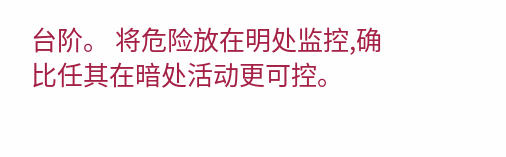台阶。 将危险放在明处监控,确比任其在暗处活动更可控。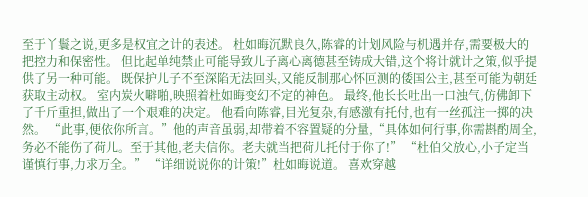至于丫鬟之说,更多是权宜之计的表述。 杜如晦沉默良久,陈睿的计划风险与机遇并存,需要极大的把控力和保密性。 但比起单纯禁止可能导致儿子离心离德甚至铸成大错,这个将计就计之策,似乎提供了另一种可能。 既保护儿子不至深陷无法回头,又能反制那心怀叵测的倭国公主,甚至可能为朝廷获取主动权。 室内炭火噼啪,映照着杜如晦变幻不定的神色。 最终,他长长吐出一口浊气,仿佛卸下了千斤重担,做出了一个艰难的决定。 他看向陈睿,目光复杂,有感激有托付,也有一丝孤注一掷的决然。 “此事,便依你所言。”他的声音虽弱,却带着不容置疑的分量,“具体如何行事,你需斟酌周全,务必不能伤了荷儿。至于其他,老夫信你。老夫就当把荷儿托付于你了!” “杜伯父放心,小子定当谨慎行事,力求万全。” “详细说说你的计策!”杜如晦说道。 喜欢穿越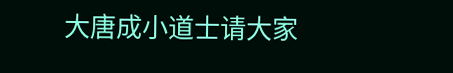大唐成小道士请大家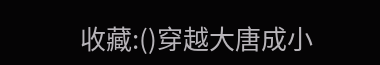收藏:()穿越大唐成小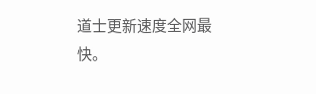道士更新速度全网最快。